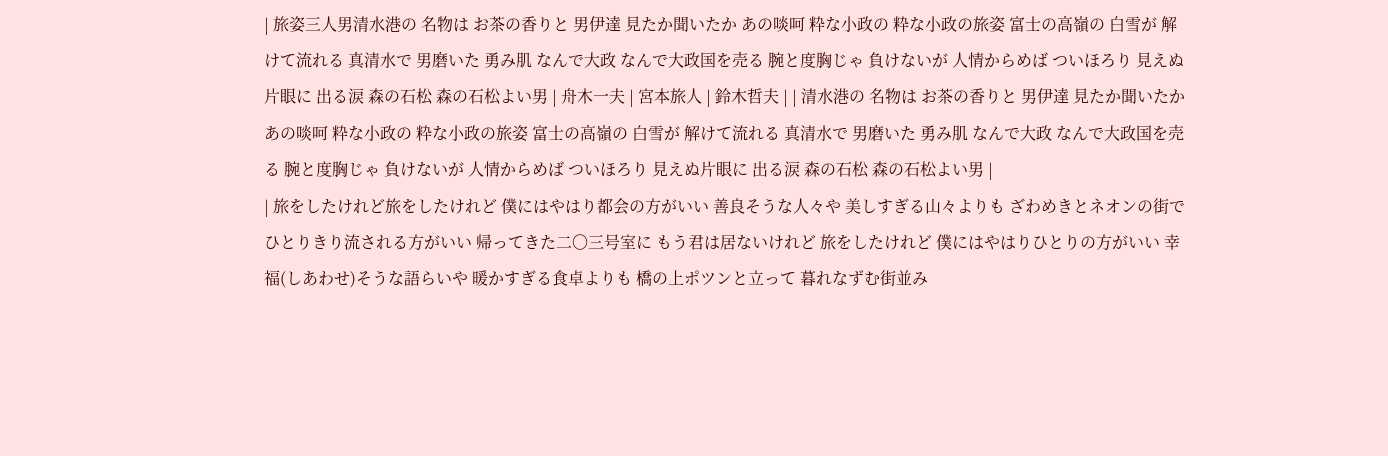| 旅姿三人男清水港の 名物は お茶の香りと 男伊達 見たか聞いたか あの啖呵 粋な小政の 粋な小政の旅姿 富士の高嶺の 白雪が 解けて流れる 真清水で 男磨いた 勇み肌 なんで大政 なんで大政国を売る 腕と度胸じゃ 負けないが 人情からめば ついほろり 見えぬ片眼に 出る涙 森の石松 森の石松よい男 | 舟木一夫 | 宮本旅人 | 鈴木哲夫 | | 清水港の 名物は お茶の香りと 男伊達 見たか聞いたか あの啖呵 粋な小政の 粋な小政の旅姿 富士の高嶺の 白雪が 解けて流れる 真清水で 男磨いた 勇み肌 なんで大政 なんで大政国を売る 腕と度胸じゃ 負けないが 人情からめば ついほろり 見えぬ片眼に 出る涙 森の石松 森の石松よい男 |
| 旅をしたけれど旅をしたけれど 僕にはやはり都会の方がいい 善良そうな人々や 美しすぎる山々よりも ざわめきとネオンの街で ひとりきり流される方がいい 帰ってきた二〇三号室に もう君は居ないけれど 旅をしたけれど 僕にはやはりひとりの方がいい 幸福(しあわせ)そうな語らいや 暖かすぎる食卓よりも 橋の上ポツンと立って 暮れなずむ街並み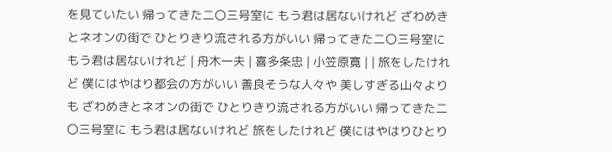を見ていたい 帰ってきた二〇三号室に もう君は居ないけれど ざわめきとネオンの街で ひとりきり流される方がいい 帰ってきた二〇三号室に もう君は居ないけれど | 舟木一夫 | 喜多条忠 | 小笠原寛 | | 旅をしたけれど 僕にはやはり都会の方がいい 善良そうな人々や 美しすぎる山々よりも ざわめきとネオンの街で ひとりきり流される方がいい 帰ってきた二〇三号室に もう君は居ないけれど 旅をしたけれど 僕にはやはりひとり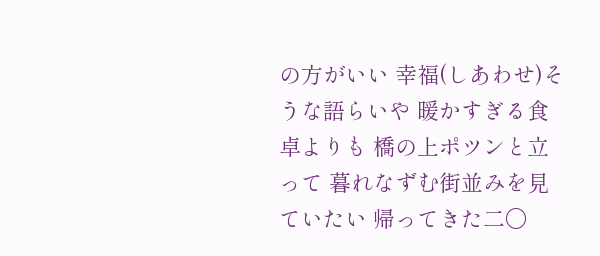の方がいい 幸福(しあわせ)そうな語らいや 暖かすぎる食卓よりも 橋の上ポツンと立って 暮れなずむ街並みを見ていたい 帰ってきた二〇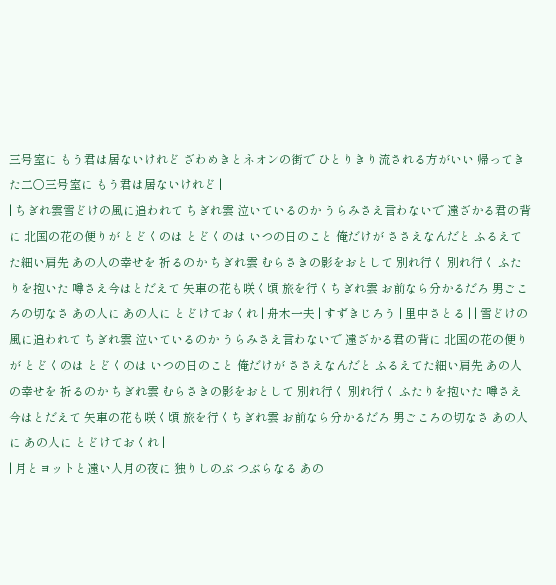三号室に もう君は居ないけれど ざわめきとネオンの街で ひとりきり流される方がいい 帰ってきた二〇三号室に もう君は居ないけれど |
| ちぎれ雲雪どけの風に追われて ちぎれ雲 泣いているのか うらみさえ言わないで 遠ざかる君の背に 北国の花の便りが とどくのは とどくのは いつの日のこと 俺だけが ささえなんだと ふるえてた細い肩先 あの人の幸せを 祈るのか ちぎれ雲 むらさきの影をおとして 別れ行く 別れ行く ふたりを抱いた 噂さえ今はとだえて 矢車の花も咲く頃 旅を行くちぎれ雲 お前なら分かるだろ 男ごころの切なさ あの人に あの人に とどけておくれ | 舟木一夫 | すずきじろう | 里中さとる | | 雪どけの風に追われて ちぎれ雲 泣いているのか うらみさえ言わないで 遠ざかる君の背に 北国の花の便りが とどくのは とどくのは いつの日のこと 俺だけが ささえなんだと ふるえてた細い肩先 あの人の幸せを 祈るのか ちぎれ雲 むらさきの影をおとして 別れ行く 別れ行く ふたりを抱いた 噂さえ今はとだえて 矢車の花も咲く頃 旅を行くちぎれ雲 お前なら分かるだろ 男ごころの切なさ あの人に あの人に とどけておくれ |
| 月とヨットと遠い人月の夜に 独りしのぶ つぶらなる あの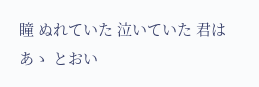瞳 ぬれていた 泣いていた 君は あゝ とおい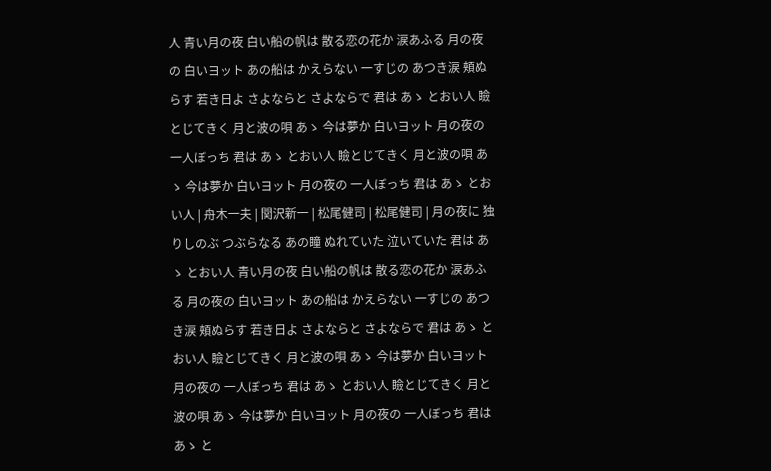人 青い月の夜 白い船の帆は 散る恋の花か 涙あふる 月の夜の 白いヨット あの船は かえらない 一すじの あつき涙 頬ぬらす 若き日よ さよならと さよならで 君は あゝ とおい人 瞼とじてきく 月と波の唄 あゝ 今は夢か 白いヨット 月の夜の 一人ぼっち 君は あゝ とおい人 瞼とじてきく 月と波の唄 あゝ 今は夢か 白いヨット 月の夜の 一人ぼっち 君は あゝ とおい人 | 舟木一夫 | 関沢新一 | 松尾健司 | 松尾健司 | 月の夜に 独りしのぶ つぶらなる あの瞳 ぬれていた 泣いていた 君は あゝ とおい人 青い月の夜 白い船の帆は 散る恋の花か 涙あふる 月の夜の 白いヨット あの船は かえらない 一すじの あつき涙 頬ぬらす 若き日よ さよならと さよならで 君は あゝ とおい人 瞼とじてきく 月と波の唄 あゝ 今は夢か 白いヨット 月の夜の 一人ぼっち 君は あゝ とおい人 瞼とじてきく 月と波の唄 あゝ 今は夢か 白いヨット 月の夜の 一人ぼっち 君は あゝ と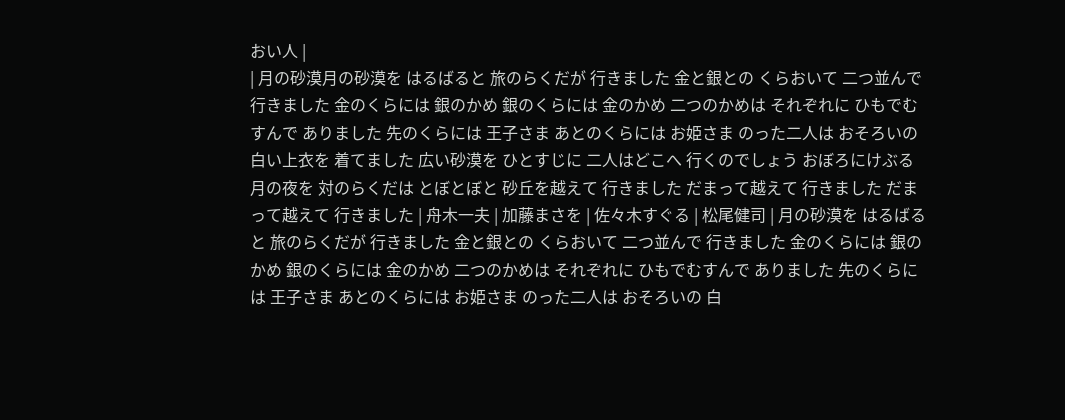おい人 |
| 月の砂漠月の砂漠を はるばると 旅のらくだが 行きました 金と銀との くらおいて 二つ並んで 行きました 金のくらには 銀のかめ 銀のくらには 金のかめ 二つのかめは それぞれに ひもでむすんで ありました 先のくらには 王子さま あとのくらには お姫さま のった二人は おそろいの 白い上衣を 着てました 広い砂漠を ひとすじに 二人はどこへ 行くのでしょう おぼろにけぶる 月の夜を 対のらくだは とぼとぼと 砂丘を越えて 行きました だまって越えて 行きました だまって越えて 行きました | 舟木一夫 | 加藤まさを | 佐々木すぐる | 松尾健司 | 月の砂漠を はるばると 旅のらくだが 行きました 金と銀との くらおいて 二つ並んで 行きました 金のくらには 銀のかめ 銀のくらには 金のかめ 二つのかめは それぞれに ひもでむすんで ありました 先のくらには 王子さま あとのくらには お姫さま のった二人は おそろいの 白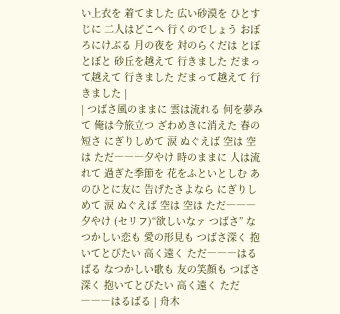い上衣を 着てました 広い砂漠を ひとすじに 二人はどこへ 行くのでしょう おぼろにけぶる 月の夜を 対のらくだは とぼとぼと 砂丘を越えて 行きました だまって越えて 行きました だまって越えて 行きました |
| つばさ風のままに 雲は流れる 何を夢みて 俺は今旅立つ ざわめきに消えた 春の短さ にぎりしめて 涙 ぬぐえば 空は 空は ただ―――夕やけ 時のままに 人は流れて 過ぎた季節を 花をふといとしむ あのひとに友に 告げたさよなら にぎりしめて 涙 ぬぐえば 空は 空は ただ―――夕やけ (セリフ)“欲しいなァ つばさ” なつかしい恋も 愛の形見も つばさ深く 抱いてとびたい 高く遠く ただ―――はるばる なつかしい歌も 友の笑顔も つばさ深く 抱いてとびたい 高く遠く ただ―――はるばる | 舟木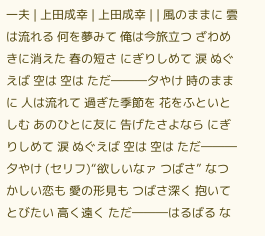一夫 | 上田成幸 | 上田成幸 | | 風のままに 雲は流れる 何を夢みて 俺は今旅立つ ざわめきに消えた 春の短さ にぎりしめて 涙 ぬぐえば 空は 空は ただ―――夕やけ 時のままに 人は流れて 過ぎた季節を 花をふといとしむ あのひとに友に 告げたさよなら にぎりしめて 涙 ぬぐえば 空は 空は ただ―――夕やけ (セリフ)“欲しいなァ つばさ” なつかしい恋も 愛の形見も つばさ深く 抱いてとびたい 高く遠く ただ―――はるばる な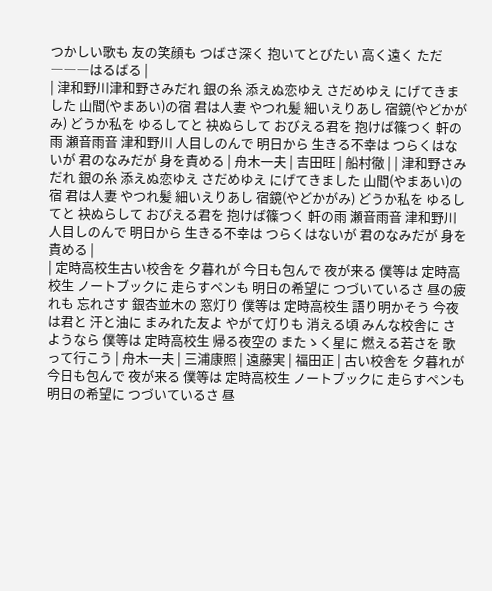つかしい歌も 友の笑顔も つばさ深く 抱いてとびたい 高く遠く ただ―――はるばる |
| 津和野川津和野さみだれ 銀の糸 添えぬ恋ゆえ さだめゆえ にげてきました 山間(やまあい)の宿 君は人妻 やつれ髪 細いえりあし 宿鏡(やどかがみ) どうか私を ゆるしてと 袂ぬらして おびえる君を 抱けば篠つく 軒の雨 瀬音雨音 津和野川 人目しのんで 明日から 生きる不幸は つらくはないが 君のなみだが 身を責める | 舟木一夫 | 吉田旺 | 船村徹 | | 津和野さみだれ 銀の糸 添えぬ恋ゆえ さだめゆえ にげてきました 山間(やまあい)の宿 君は人妻 やつれ髪 細いえりあし 宿鏡(やどかがみ) どうか私を ゆるしてと 袂ぬらして おびえる君を 抱けば篠つく 軒の雨 瀬音雨音 津和野川 人目しのんで 明日から 生きる不幸は つらくはないが 君のなみだが 身を責める |
| 定時高校生古い校舎を 夕暮れが 今日も包んで 夜が来る 僕等は 定時高校生 ノートブックに 走らすペンも 明日の希望に つづいているさ 昼の疲れも 忘れさす 銀杏並木の 窓灯り 僕等は 定時高校生 語り明かそう 今夜は君と 汗と油に まみれた友よ やがて灯りも 消える頃 みんな校舎に さようなら 僕等は 定時高校生 帰る夜空の またゝく星に 燃える若さを 歌って行こう | 舟木一夫 | 三浦康照 | 遠藤実 | 福田正 | 古い校舎を 夕暮れが 今日も包んで 夜が来る 僕等は 定時高校生 ノートブックに 走らすペンも 明日の希望に つづいているさ 昼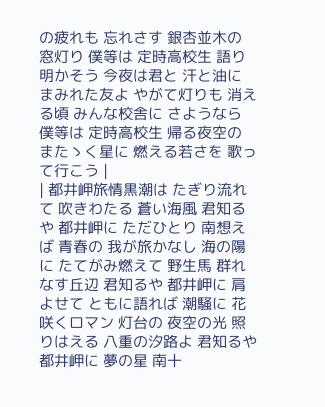の疲れも 忘れさす 銀杏並木の 窓灯り 僕等は 定時高校生 語り明かそう 今夜は君と 汗と油に まみれた友よ やがて灯りも 消える頃 みんな校舎に さようなら 僕等は 定時高校生 帰る夜空の またゝく星に 燃える若さを 歌って行こう |
| 都井岬旅情黒潮は たぎり流れて 吹きわたる 蒼い海風 君知るや 都井岬に ただひとり 南想えば 青春の 我が旅かなし 海の陽に たてがみ燃えて 野生馬 群れなす丘辺 君知るや 都井岬に 肩よせて ともに語れば 潮騒に 花咲くロマン 灯台の 夜空の光 照りはえる 八重の汐路よ 君知るや 都井岬に 夢の星 南十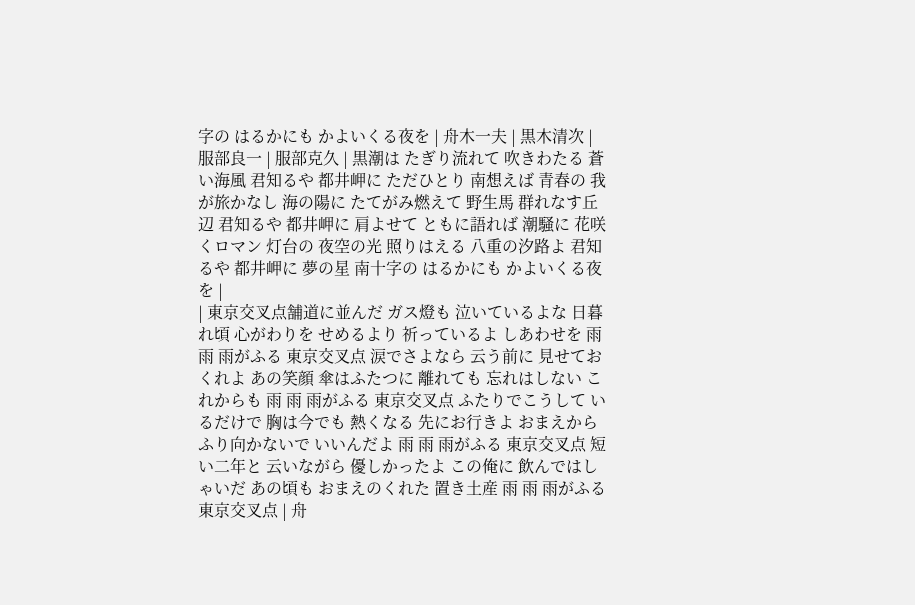字の はるかにも かよいくる夜を | 舟木一夫 | 黒木清次 | 服部良一 | 服部克久 | 黒潮は たぎり流れて 吹きわたる 蒼い海風 君知るや 都井岬に ただひとり 南想えば 青春の 我が旅かなし 海の陽に たてがみ燃えて 野生馬 群れなす丘辺 君知るや 都井岬に 肩よせて ともに語れば 潮騒に 花咲くロマン 灯台の 夜空の光 照りはえる 八重の汐路よ 君知るや 都井岬に 夢の星 南十字の はるかにも かよいくる夜を |
| 東京交叉点舗道に並んだ ガス燈も 泣いているよな 日暮れ頃 心がわりを せめるより 祈っているよ しあわせを 雨 雨 雨がふる 東京交叉点 涙でさよなら 云う前に 見せておくれよ あの笑顔 傘はふたつに 離れても 忘れはしない これからも 雨 雨 雨がふる 東京交叉点 ふたりでこうして いるだけで 胸は今でも 熱くなる 先にお行きよ おまえから ふり向かないで いいんだよ 雨 雨 雨がふる 東京交叉点 短い二年と 云いながら 優しかったよ この俺に 飲んではしゃいだ あの頃も おまえのくれた 置き土産 雨 雨 雨がふる 東京交叉点 | 舟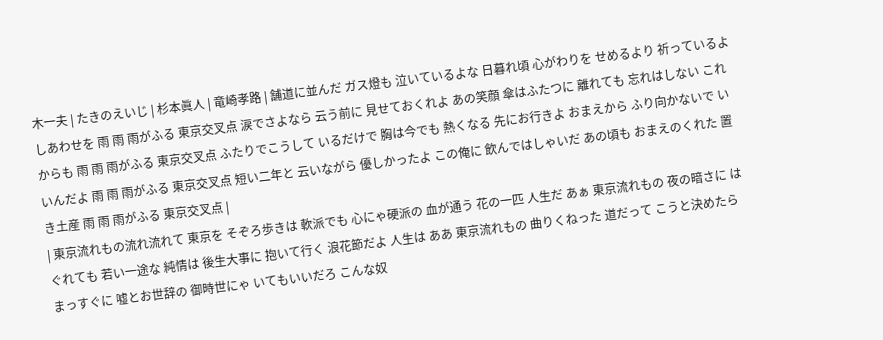木一夫 | たきのえいじ | 杉本眞人 | 竜崎孝路 | 舗道に並んだ ガス燈も 泣いているよな 日暮れ頃 心がわりを せめるより 祈っているよ しあわせを 雨 雨 雨がふる 東京交叉点 涙でさよなら 云う前に 見せておくれよ あの笑顔 傘はふたつに 離れても 忘れはしない これからも 雨 雨 雨がふる 東京交叉点 ふたりでこうして いるだけで 胸は今でも 熱くなる 先にお行きよ おまえから ふり向かないで いいんだよ 雨 雨 雨がふる 東京交叉点 短い二年と 云いながら 優しかったよ この俺に 飲んではしゃいだ あの頃も おまえのくれた 置き土産 雨 雨 雨がふる 東京交叉点 |
| 東京流れもの流れ流れて 東京を そぞろ歩きは 軟派でも 心にゃ硬派の 血が通う 花の一匹 人生だ あぁ 東京流れもの 夜の暗さに はぐれても 若い一途な 純情は 後生大事に 抱いて行く 浪花節だよ 人生は ああ 東京流れもの 曲りくねった 道だって こうと決めたら まっすぐに 嘘とお世辞の 御時世にゃ いてもいいだろ こんな奴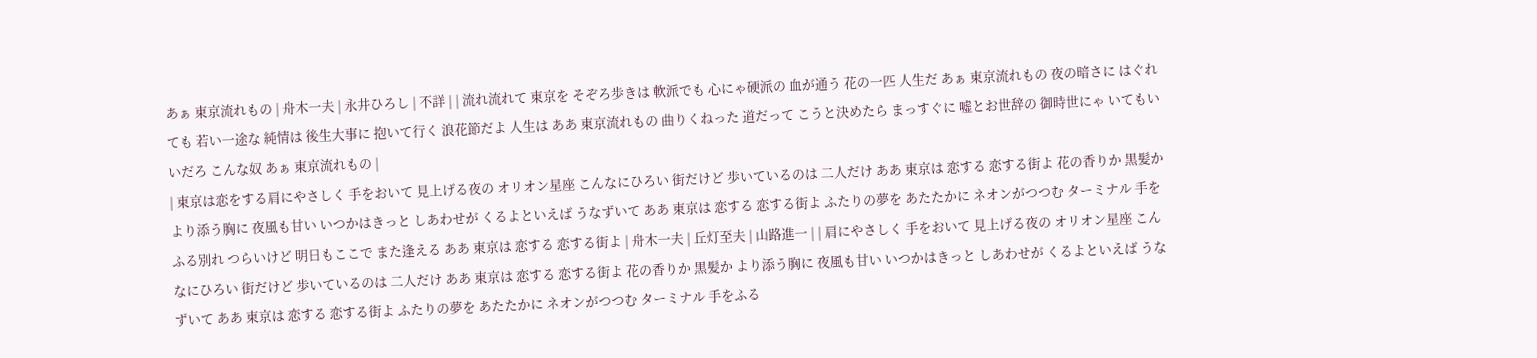あぁ 東京流れもの | 舟木一夫 | 永井ひろし | 不詳 | | 流れ流れて 東京を そぞろ歩きは 軟派でも 心にゃ硬派の 血が通う 花の一匹 人生だ あぁ 東京流れもの 夜の暗さに はぐれても 若い一途な 純情は 後生大事に 抱いて行く 浪花節だよ 人生は ああ 東京流れもの 曲りくねった 道だって こうと決めたら まっすぐに 嘘とお世辞の 御時世にゃ いてもいいだろ こんな奴 あぁ 東京流れもの |
| 東京は恋をする肩にやさしく 手をおいて 見上げる夜の オリオン星座 こんなにひろい 街だけど 歩いているのは 二人だけ ああ 東京は 恋する 恋する街よ 花の香りか 黒髪か より添う胸に 夜風も甘い いつかはきっと しあわせが くるよといえば うなずいて ああ 東京は 恋する 恋する街よ ふたりの夢を あたたかに ネオンがつつむ ターミナル 手をふる別れ つらいけど 明日もここで また逢える ああ 東京は 恋する 恋する街よ | 舟木一夫 | 丘灯至夫 | 山路進一 | | 肩にやさしく 手をおいて 見上げる夜の オリオン星座 こんなにひろい 街だけど 歩いているのは 二人だけ ああ 東京は 恋する 恋する街よ 花の香りか 黒髪か より添う胸に 夜風も甘い いつかはきっと しあわせが くるよといえば うなずいて ああ 東京は 恋する 恋する街よ ふたりの夢を あたたかに ネオンがつつむ ターミナル 手をふる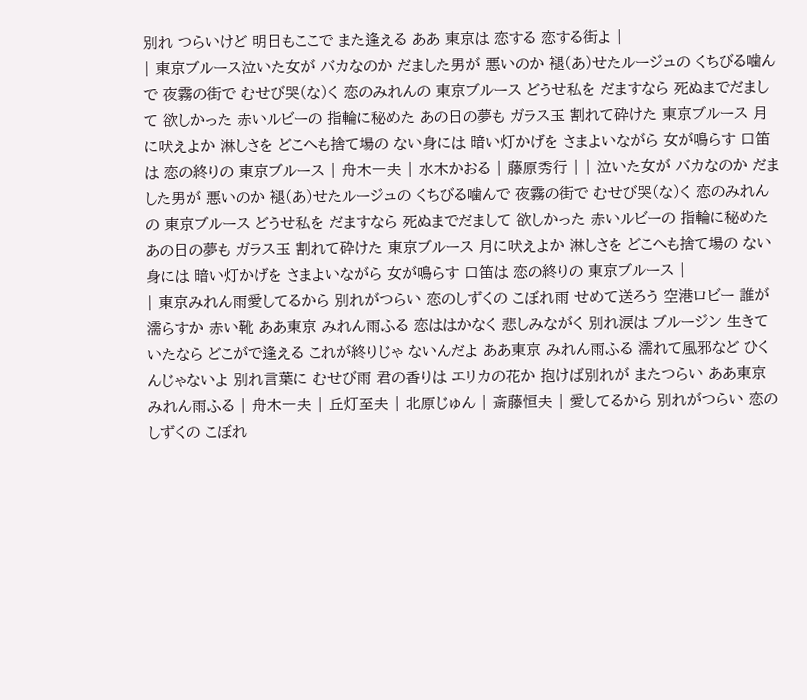別れ つらいけど 明日もここで また逢える ああ 東京は 恋する 恋する街よ |
| 東京ブルース泣いた女が バカなのか だました男が 悪いのか 褪(あ)せたルージュの くちびる噛んで 夜霧の街で むせび哭(な)く 恋のみれんの 東京ブルース どうせ私を だますなら 死ぬまでだまして 欲しかった 赤いルビーの 指輪に秘めた あの日の夢も ガラス玉 割れて砕けた 東京ブルース 月に吠えよか 淋しさを どこへも捨て場の ない身には 暗い灯かげを さまよいながら 女が鳴らす 口笛は 恋の終りの 東京ブルース | 舟木一夫 | 水木かおる | 藤原秀行 | | 泣いた女が バカなのか だました男が 悪いのか 褪(あ)せたルージュの くちびる噛んで 夜霧の街で むせび哭(な)く 恋のみれんの 東京ブルース どうせ私を だますなら 死ぬまでだまして 欲しかった 赤いルビーの 指輪に秘めた あの日の夢も ガラス玉 割れて砕けた 東京ブルース 月に吠えよか 淋しさを どこへも捨て場の ない身には 暗い灯かげを さまよいながら 女が鳴らす 口笛は 恋の終りの 東京ブルース |
| 東京みれん雨愛してるから 別れがつらい 恋のしずくの こぼれ雨 せめて送ろう 空港ロビー 誰が濡らすか 赤い靴 ああ東京 みれん雨ふる 恋ははかなく 悲しみながく 別れ涙は ブルージン 生きていたなら どこがで逢える これが終りじゃ ないんだよ ああ東京 みれん雨ふる 濡れて風邪など ひくんじゃないよ 別れ言葉に むせび雨 君の香りは エリカの花か 抱けば別れが またつらい ああ東京 みれん雨ふる | 舟木一夫 | 丘灯至夫 | 北原じゅん | 斎藤恒夫 | 愛してるから 別れがつらい 恋のしずくの こぼれ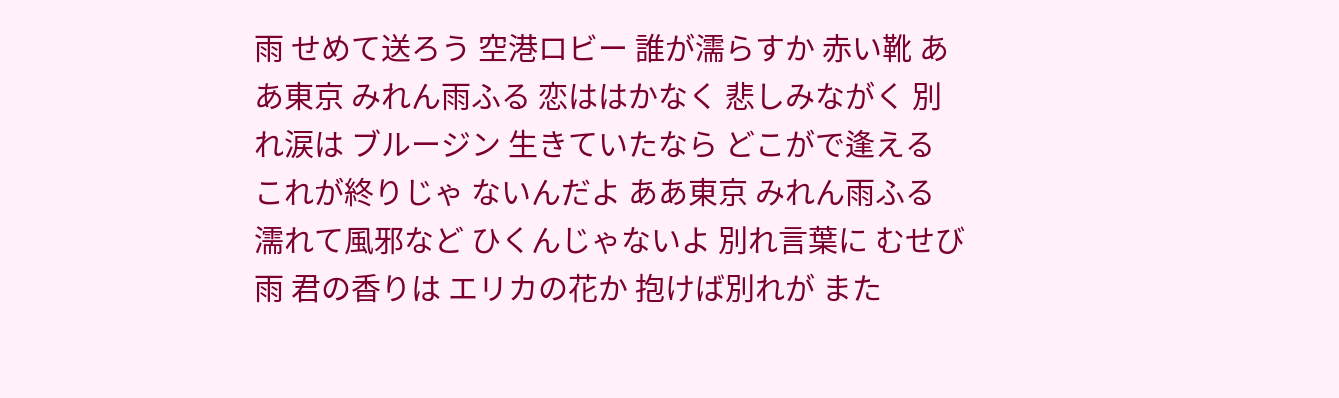雨 せめて送ろう 空港ロビー 誰が濡らすか 赤い靴 ああ東京 みれん雨ふる 恋ははかなく 悲しみながく 別れ涙は ブルージン 生きていたなら どこがで逢える これが終りじゃ ないんだよ ああ東京 みれん雨ふる 濡れて風邪など ひくんじゃないよ 別れ言葉に むせび雨 君の香りは エリカの花か 抱けば別れが また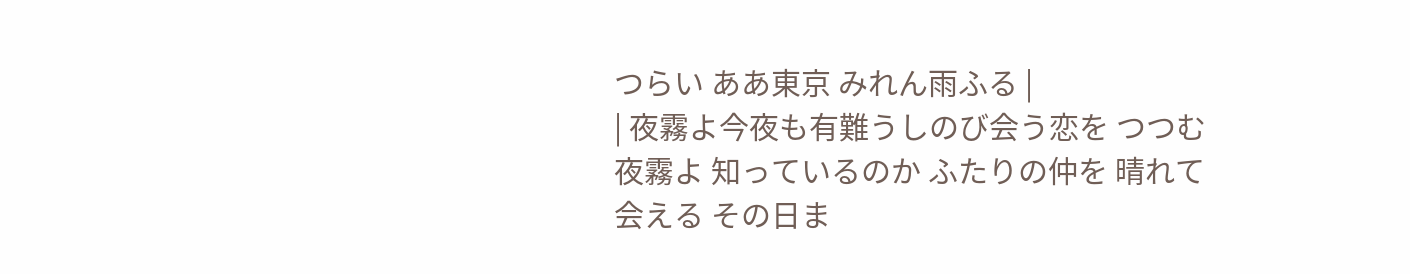つらい ああ東京 みれん雨ふる |
| 夜霧よ今夜も有難うしのび会う恋を つつむ夜霧よ 知っているのか ふたりの仲を 晴れて会える その日ま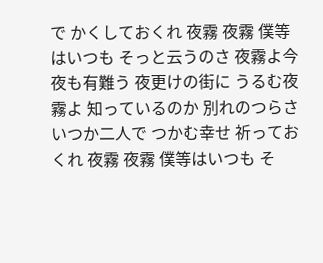で かくしておくれ 夜霧 夜霧 僕等はいつも そっと云うのさ 夜霧よ今夜も有難う 夜更けの街に うるむ夜霧よ 知っているのか 別れのつらさ いつか二人で つかむ幸せ 祈っておくれ 夜霧 夜霧 僕等はいつも そ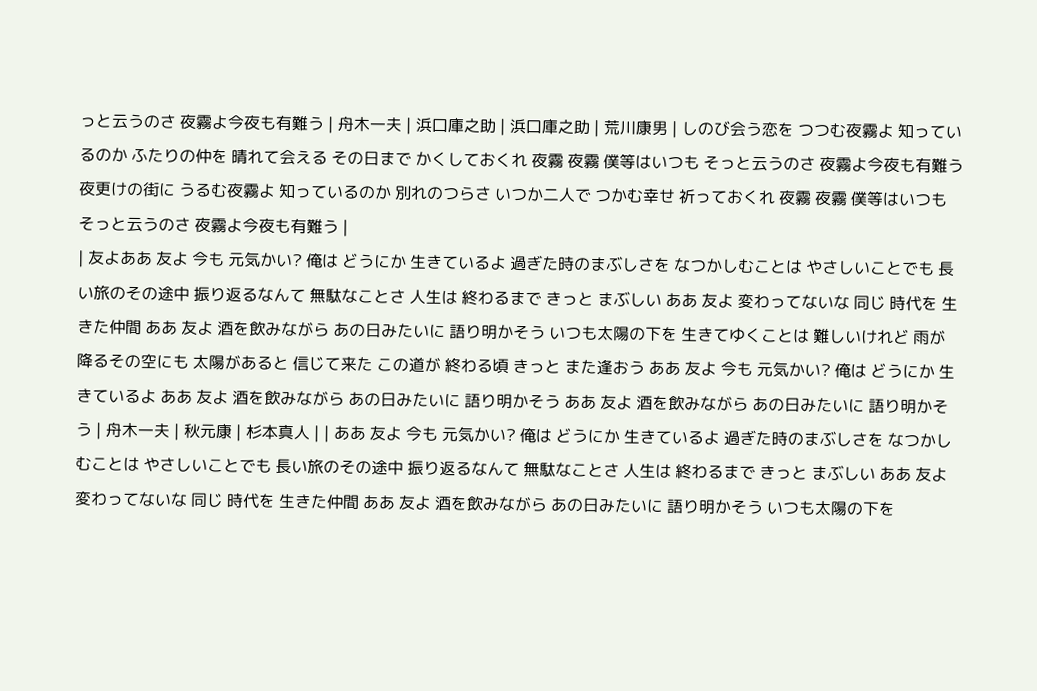っと云うのさ 夜霧よ今夜も有難う | 舟木一夫 | 浜口庫之助 | 浜口庫之助 | 荒川康男 | しのび会う恋を つつむ夜霧よ 知っているのか ふたりの仲を 晴れて会える その日まで かくしておくれ 夜霧 夜霧 僕等はいつも そっと云うのさ 夜霧よ今夜も有難う 夜更けの街に うるむ夜霧よ 知っているのか 別れのつらさ いつか二人で つかむ幸せ 祈っておくれ 夜霧 夜霧 僕等はいつも そっと云うのさ 夜霧よ今夜も有難う |
| 友よああ 友よ 今も 元気かい? 俺は どうにか 生きているよ 過ぎた時のまぶしさを なつかしむことは やさしいことでも 長い旅のその途中 振り返るなんて 無駄なことさ 人生は 終わるまで きっと まぶしい ああ 友よ 変わってないな 同じ 時代を 生きた仲間 ああ 友よ 酒を飲みながら あの日みたいに 語り明かそう いつも太陽の下を 生きてゆくことは 難しいけれど 雨が 降るその空にも 太陽があると 信じて来た この道が 終わる頃 きっと また逢おう ああ 友よ 今も 元気かい? 俺は どうにか 生きているよ ああ 友よ 酒を飲みながら あの日みたいに 語り明かそう ああ 友よ 酒を飲みながら あの日みたいに 語り明かそう | 舟木一夫 | 秋元康 | 杉本真人 | | ああ 友よ 今も 元気かい? 俺は どうにか 生きているよ 過ぎた時のまぶしさを なつかしむことは やさしいことでも 長い旅のその途中 振り返るなんて 無駄なことさ 人生は 終わるまで きっと まぶしい ああ 友よ 変わってないな 同じ 時代を 生きた仲間 ああ 友よ 酒を飲みながら あの日みたいに 語り明かそう いつも太陽の下を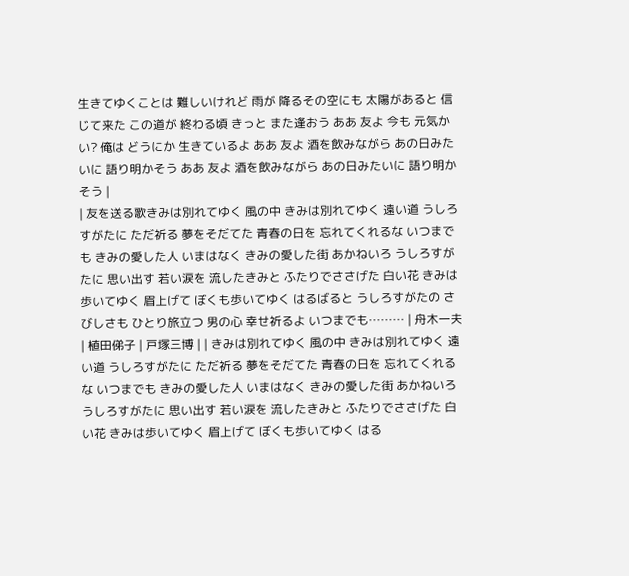生きてゆくことは 難しいけれど 雨が 降るその空にも 太陽があると 信じて来た この道が 終わる頃 きっと また逢おう ああ 友よ 今も 元気かい? 俺は どうにか 生きているよ ああ 友よ 酒を飲みながら あの日みたいに 語り明かそう ああ 友よ 酒を飲みながら あの日みたいに 語り明かそう |
| 友を送る歌きみは別れてゆく 風の中 きみは別れてゆく 遠い道 うしろすがたに ただ祈る 夢をそだてた 青春の日を 忘れてくれるな いつまでも きみの愛した人 いまはなく きみの愛した街 あかねいろ うしろすがたに 思い出す 若い涙を 流したきみと ふたりでささげた 白い花 きみは歩いてゆく 眉上げて ぼくも歩いてゆく はるばると うしろすがたの さびしさも ひとり旅立つ 男の心 幸せ祈るよ いつまでも……… | 舟木一夫 | 植田俤子 | 戸塚三博 | | きみは別れてゆく 風の中 きみは別れてゆく 遠い道 うしろすがたに ただ祈る 夢をそだてた 青春の日を 忘れてくれるな いつまでも きみの愛した人 いまはなく きみの愛した街 あかねいろ うしろすがたに 思い出す 若い涙を 流したきみと ふたりでささげた 白い花 きみは歩いてゆく 眉上げて ぼくも歩いてゆく はる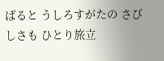ばると うしろすがたの さびしさも ひとり旅立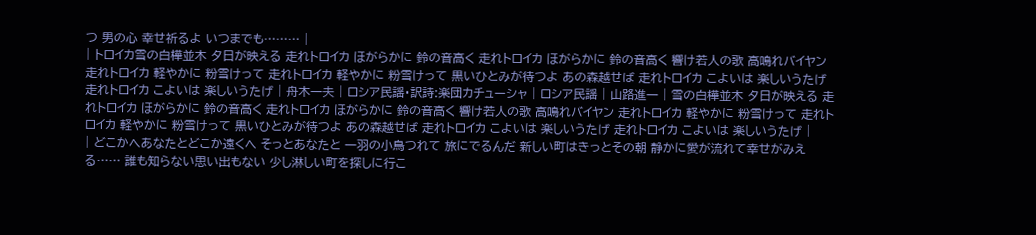つ 男の心 幸せ祈るよ いつまでも……… |
| トロイカ雪の白樺並木 夕日が映える 走れトロイカ ほがらかに 鈴の音高く 走れトロイカ ほがらかに 鈴の音高く 響け若人の歌 高鳴れバイヤン 走れトロイカ 軽やかに 粉雪けって 走れトロイカ 軽やかに 粉雪けって 黒いひとみが待つよ あの森越せば 走れトロイカ こよいは 楽しいうたげ 走れトロイカ こよいは 楽しいうたげ | 舟木一夫 | ロシア民謡・訳詩:楽団カチューシャ | ロシア民謡 | 山路進一 | 雪の白樺並木 夕日が映える 走れトロイカ ほがらかに 鈴の音高く 走れトロイカ ほがらかに 鈴の音高く 響け若人の歌 高鳴れバイヤン 走れトロイカ 軽やかに 粉雪けって 走れトロイカ 軽やかに 粉雪けって 黒いひとみが待つよ あの森越せば 走れトロイカ こよいは 楽しいうたげ 走れトロイカ こよいは 楽しいうたげ |
| どこかへあなたとどこか遠くへ そっとあなたと 一羽の小鳥つれて 旅にでるんだ 新しい町はきっとその朝 静かに愛が流れて幸せがみえる…… 誰も知らない思い出もない 少し淋しい町を探しに行こ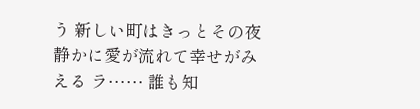う 新しい町はきっとその夜 静かに愛が流れて幸せがみえる ラ…… 誰も知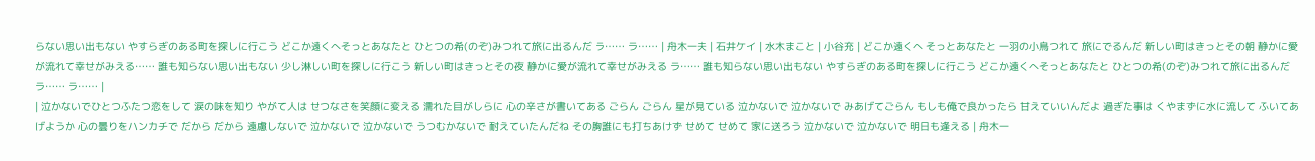らない思い出もない やすらぎのある町を探しに行こう どこか遠くへそっとあなたと ひとつの希(のぞ)みつれて旅に出るんだ ラ…… ラ…… | 舟木一夫 | 石井ケイ | 水木まこと | 小谷充 | どこか遠くへ そっとあなたと 一羽の小鳥つれて 旅にでるんだ 新しい町はきっとその朝 静かに愛が流れて幸せがみえる…… 誰も知らない思い出もない 少し淋しい町を探しに行こう 新しい町はきっとその夜 静かに愛が流れて幸せがみえる ラ…… 誰も知らない思い出もない やすらぎのある町を探しに行こう どこか遠くへそっとあなたと ひとつの希(のぞ)みつれて旅に出るんだ ラ…… ラ…… |
| 泣かないでひとつふたつ恋をして 涙の味を知り やがて人は せつなさを笑顔に変える 濡れた目がしらに 心の辛さが書いてある ごらん ごらん 星が見ている 泣かないで 泣かないで みあげてごらん もしも俺で良かったら 甘えていいんだよ 過ぎた事は くやまずに水に流して ふいてあげようか 心の曇りをハンカチで だから だから 遠慮しないで 泣かないで 泣かないで うつむかないで 耐えていたんだね その胸誰にも打ちあけず せめて せめて 家に送ろう 泣かないで 泣かないで 明日も逢える | 舟木一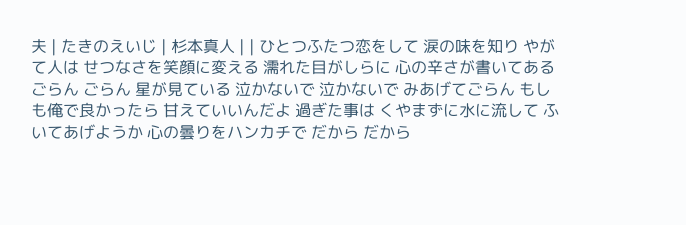夫 | たきのえいじ | 杉本真人 | | ひとつふたつ恋をして 涙の味を知り やがて人は せつなさを笑顔に変える 濡れた目がしらに 心の辛さが書いてある ごらん ごらん 星が見ている 泣かないで 泣かないで みあげてごらん もしも俺で良かったら 甘えていいんだよ 過ぎた事は くやまずに水に流して ふいてあげようか 心の曇りをハンカチで だから だから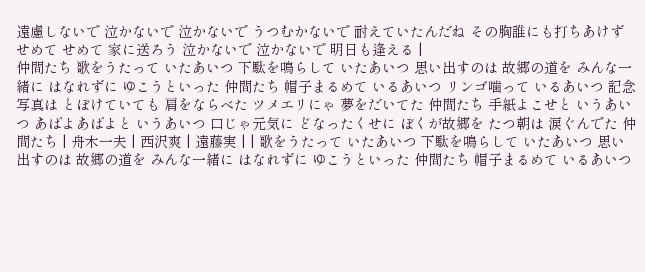遠慮しないで 泣かないで 泣かないで うつむかないで 耐えていたんだね その胸誰にも打ちあけず せめて せめて 家に送ろう 泣かないで 泣かないで 明日も逢える |
仲間たち 歌をうたって いたあいつ 下駄を鳴らして いたあいつ 思い出すのは 故郷の道を みんな一緒に はなれずに ゆこうといった 仲間たち 帽子まるめて いるあいつ リンゴ噛って いるあいつ 記念写真は とぼけていても 肩をならべた ツメエリにゃ 夢をだいてた 仲間たち 手紙よこせと いうあいつ あばよあばよと いうあいつ 口じゃ元気に どなったくせに ぼくが故郷を たつ朝は 涙ぐんでた 仲間たち | 舟木一夫 | 西沢爽 | 遠藤実 | | 歌をうたって いたあいつ 下駄を鳴らして いたあいつ 思い出すのは 故郷の道を みんな一緒に はなれずに ゆこうといった 仲間たち 帽子まるめて いるあいつ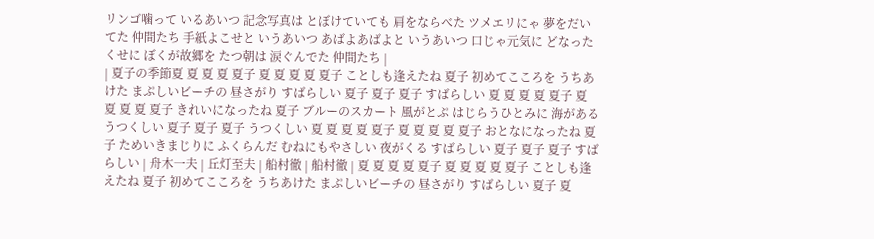リンゴ噛って いるあいつ 記念写真は とぼけていても 肩をならべた ツメエリにゃ 夢をだいてた 仲間たち 手紙よこせと いうあいつ あばよあばよと いうあいつ 口じゃ元気に どなったくせに ぼくが故郷を たつ朝は 涙ぐんでた 仲間たち |
| 夏子の季節夏 夏 夏 夏 夏子 夏 夏 夏 夏 夏子 ことしも逢えたね 夏子 初めてこころを うちあけた まぷしいビーチの 昼さがり すばらしい 夏子 夏子 夏子 すばらしい 夏 夏 夏 夏 夏子 夏 夏 夏 夏 夏子 きれいになったね 夏子 ブルーのスカート 風がとぷ はじらうひとみに 海がある うつくしい 夏子 夏子 夏子 うつくしい 夏 夏 夏 夏 夏子 夏 夏 夏 夏 夏子 おとなになったね 夏子 ためいきまじりに ふくらんだ むねにもやさしい 夜がくる すばらしい 夏子 夏子 夏子 すばらしい | 舟木一夫 | 丘灯至夫 | 船村徹 | 船村徹 | 夏 夏 夏 夏 夏子 夏 夏 夏 夏 夏子 ことしも逢えたね 夏子 初めてこころを うちあけた まぷしいビーチの 昼さがり すばらしい 夏子 夏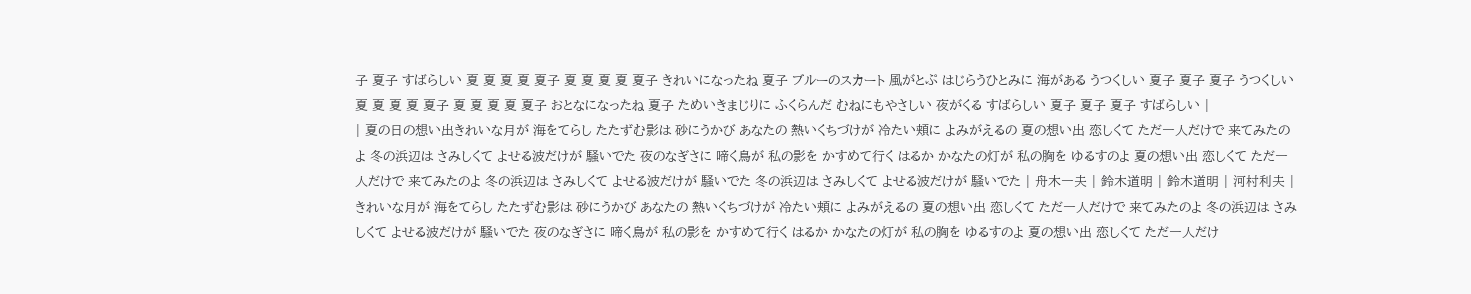子 夏子 すばらしい 夏 夏 夏 夏 夏子 夏 夏 夏 夏 夏子 きれいになったね 夏子 ブルーのスカート 風がとぷ はじらうひとみに 海がある うつくしい 夏子 夏子 夏子 うつくしい 夏 夏 夏 夏 夏子 夏 夏 夏 夏 夏子 おとなになったね 夏子 ためいきまじりに ふくらんだ むねにもやさしい 夜がくる すばらしい 夏子 夏子 夏子 すばらしい |
| 夏の日の想い出きれいな月が 海をてらし たたずむ影は 砂にうかび あなたの 熱いくちづけが 冷たい頬に よみがえるの 夏の想い出 恋しくて ただ一人だけで 来てみたのよ 冬の浜辺は さみしくて よせる波だけが 騒いでた 夜のなぎさに 啼く鳥が 私の影を かすめて行く はるか かなたの灯が 私の胸を ゆるすのよ 夏の想い出 恋しくて ただ一人だけで 来てみたのよ 冬の浜辺は さみしくて よせる波だけが 騒いでた 冬の浜辺は さみしくて よせる波だけが 騒いでた | 舟木一夫 | 鈴木道明 | 鈴木道明 | 河村利夫 | きれいな月が 海をてらし たたずむ影は 砂にうかび あなたの 熱いくちづけが 冷たい頬に よみがえるの 夏の想い出 恋しくて ただ一人だけで 来てみたのよ 冬の浜辺は さみしくて よせる波だけが 騒いでた 夜のなぎさに 啼く鳥が 私の影を かすめて行く はるか かなたの灯が 私の胸を ゆるすのよ 夏の想い出 恋しくて ただ一人だけ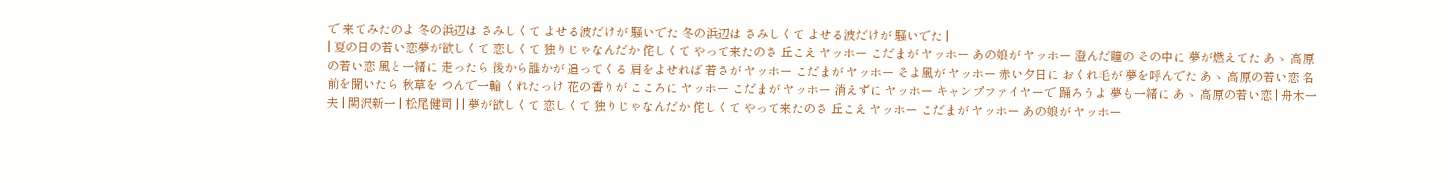で 来てみたのよ 冬の浜辺は さみしくて よせる波だけが 騒いでた 冬の浜辺は さみしくて よせる波だけが 騒いでた |
| 夏の日の若い恋夢が欲しくて 恋しくて 独りじゃなんだか 侘しくて やって来たのさ 丘こえ ヤッホー こだまが ヤッホー あの娘が ヤッホー 澄んだ瞳の その中に 夢が燃えてた あゝ 高原の若い恋 風と一緒に 走ったら 後から誰かが 追ってくる 肩をよせれば 若さが ヤッホー こだまが ヤッホー そよ風が ヤッホー 赤い夕日に おくれ毛が 夢を呼んでた あゝ 高原の若い恋 名前を聞いたら 秋草を つんで一輪 くれたっけ 花の香りが こころに ヤッホー こだまが ヤッホー 消えずに ヤッホー キャンプファイヤーで 踊ろうよ 夢も一緒に あゝ 高原の若い恋 | 舟木一夫 | 関沢新一 | 松尾健司 | | 夢が欲しくて 恋しくて 独りじゃなんだか 侘しくて やって来たのさ 丘こえ ヤッホー こだまが ヤッホー あの娘が ヤッホー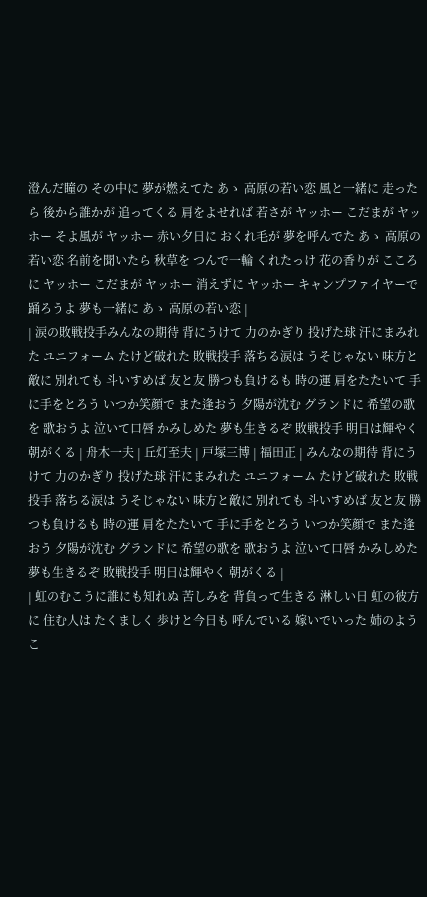澄んだ瞳の その中に 夢が燃えてた あゝ 高原の若い恋 風と一緒に 走ったら 後から誰かが 追ってくる 肩をよせれば 若さが ヤッホー こだまが ヤッホー そよ風が ヤッホー 赤い夕日に おくれ毛が 夢を呼んでた あゝ 高原の若い恋 名前を聞いたら 秋草を つんで一輪 くれたっけ 花の香りが こころに ヤッホー こだまが ヤッホー 消えずに ヤッホー キャンプファイヤーで 踊ろうよ 夢も一緒に あゝ 高原の若い恋 |
| 涙の敗戦投手みんなの期待 背にうけて 力のかぎり 投げた球 汗にまみれた ユニフォーム たけど破れた 敗戦投手 落ちる涙は うそじゃない 味方と敵に 別れても 斗いすめば 友と友 勝つも負けるも 時の運 肩をたたいて 手に手をとろう いつか笑顔で また逢おう 夕陽が沈む グランドに 希望の歌を 歌おうよ 泣いて口唇 かみしめた 夢も生きるぞ 敗戦投手 明日は輝やく 朝がくる | 舟木一夫 | 丘灯至夫 | 戸塚三博 | 福田正 | みんなの期待 背にうけて 力のかぎり 投げた球 汗にまみれた ユニフォーム たけど破れた 敗戦投手 落ちる涙は うそじゃない 味方と敵に 別れても 斗いすめば 友と友 勝つも負けるも 時の運 肩をたたいて 手に手をとろう いつか笑顔で また逢おう 夕陽が沈む グランドに 希望の歌を 歌おうよ 泣いて口唇 かみしめた 夢も生きるぞ 敗戦投手 明日は輝やく 朝がくる |
| 虹のむこうに誰にも知れぬ 苦しみを 背負って生きる 淋しい日 虹の彼方に 住む人は たくましく 歩けと今日も 呼んでいる 嫁いでいった 姉のよう こ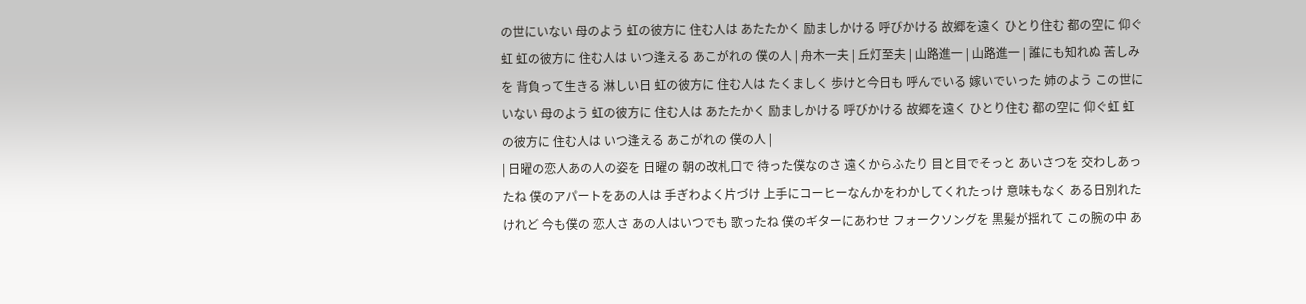の世にいない 母のよう 虹の彼方に 住む人は あたたかく 励ましかける 呼びかける 故郷を遠く ひとり住む 都の空に 仰ぐ虹 虹の彼方に 住む人は いつ逢える あこがれの 僕の人 | 舟木一夫 | 丘灯至夫 | 山路進一 | 山路進一 | 誰にも知れぬ 苦しみを 背負って生きる 淋しい日 虹の彼方に 住む人は たくましく 歩けと今日も 呼んでいる 嫁いでいった 姉のよう この世にいない 母のよう 虹の彼方に 住む人は あたたかく 励ましかける 呼びかける 故郷を遠く ひとり住む 都の空に 仰ぐ虹 虹の彼方に 住む人は いつ逢える あこがれの 僕の人 |
| 日曜の恋人あの人の姿を 日曜の 朝の改札口で 待った僕なのさ 遠くからふたり 目と目でそっと あいさつを 交わしあったね 僕のアパートをあの人は 手ぎわよく片づけ 上手にコーヒーなんかをわかしてくれたっけ 意味もなく ある日別れたけれど 今も僕の 恋人さ あの人はいつでも 歌ったね 僕のギターにあわせ フォークソングを 黒髪が揺れて この腕の中 あ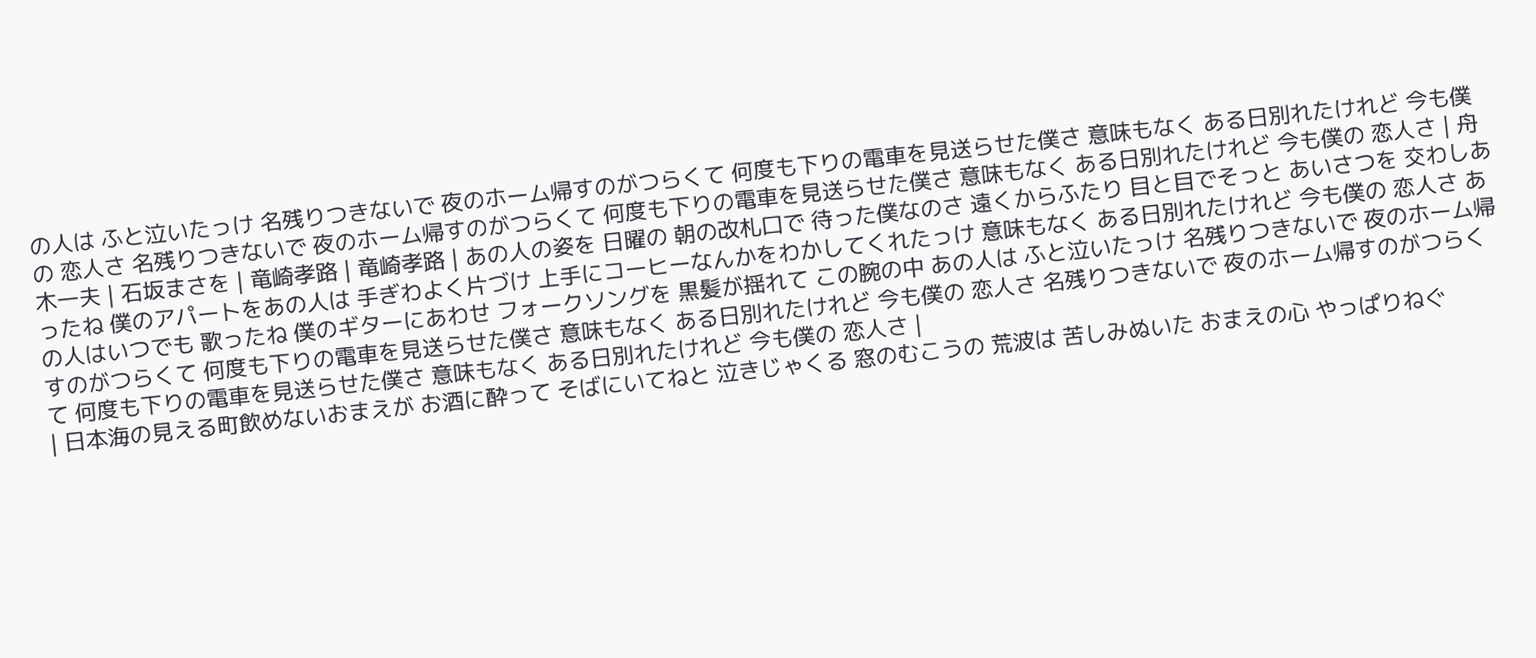の人は ふと泣いたっけ 名残りつきないで 夜のホーム帰すのがつらくて 何度も下りの電車を見送らせた僕さ 意味もなく ある日別れたけれど 今も僕の 恋人さ 名残りつきないで 夜のホーム帰すのがつらくて 何度も下りの電車を見送らせた僕さ 意味もなく ある日別れたけれど 今も僕の 恋人さ | 舟木一夫 | 石坂まさを | 竜崎孝路 | 竜崎孝路 | あの人の姿を 日曜の 朝の改札口で 待った僕なのさ 遠くからふたり 目と目でそっと あいさつを 交わしあったね 僕のアパートをあの人は 手ぎわよく片づけ 上手にコーヒーなんかをわかしてくれたっけ 意味もなく ある日別れたけれど 今も僕の 恋人さ あの人はいつでも 歌ったね 僕のギターにあわせ フォークソングを 黒髪が揺れて この腕の中 あの人は ふと泣いたっけ 名残りつきないで 夜のホーム帰すのがつらくて 何度も下りの電車を見送らせた僕さ 意味もなく ある日別れたけれど 今も僕の 恋人さ 名残りつきないで 夜のホーム帰すのがつらくて 何度も下りの電車を見送らせた僕さ 意味もなく ある日別れたけれど 今も僕の 恋人さ |
| 日本海の見える町飲めないおまえが お酒に酔って そばにいてねと 泣きじゃくる 窓のむこうの 荒波は 苦しみぬいた おまえの心 やっぱりねぐ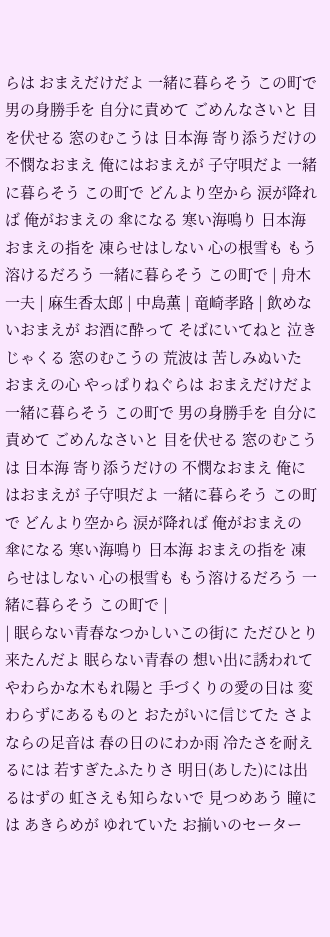らは おまえだけだよ 一緒に暮らそう この町で 男の身勝手を 自分に責めて ごめんなさいと 目を伏せる 窓のむこうは 日本海 寄り添うだけの 不憫なおまえ 俺にはおまえが 子守唄だよ 一緒に暮らそう この町で どんより空から 涙が降れば 俺がおまえの 傘になる 寒い海鳴り 日本海 おまえの指を 凍らせはしない 心の根雪も もう溶けるだろう 一緒に暮らそう この町で | 舟木一夫 | 麻生香太郎 | 中島薫 | 竜崎孝路 | 飲めないおまえが お酒に酔って そばにいてねと 泣きじゃくる 窓のむこうの 荒波は 苦しみぬいた おまえの心 やっぱりねぐらは おまえだけだよ 一緒に暮らそう この町で 男の身勝手を 自分に責めて ごめんなさいと 目を伏せる 窓のむこうは 日本海 寄り添うだけの 不憫なおまえ 俺にはおまえが 子守唄だよ 一緒に暮らそう この町で どんより空から 涙が降れば 俺がおまえの 傘になる 寒い海鳴り 日本海 おまえの指を 凍らせはしない 心の根雪も もう溶けるだろう 一緒に暮らそう この町で |
| 眠らない青春なつかしいこの街に ただひとり来たんだよ 眠らない青春の 想い出に誘われて やわらかな木もれ陽と 手づくりの愛の日は 変わらずにあるものと おたがいに信じてた さよならの足音は 春の日のにわか雨 冷たさを耐えるには 若すぎたふたりさ 明日(あした)には出るはずの 虹さえも知らないで 見つめあう 瞳には あきらめが ゆれていた お揃いのセーター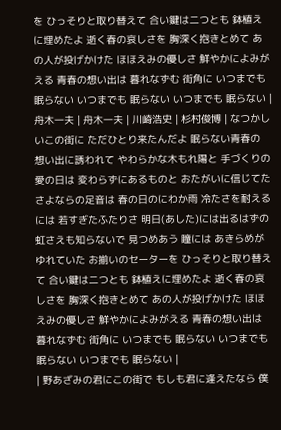を ひっそりと取り替えて 合い鍵は二つとも 鉢植えに埋めたよ 逝く春の哀しさを 胸深く抱きとめて あの人が投げかけた ほほえみの優しさ 鮮やかによみがえる 青春の想い出は 暮れなずむ 街角に いつまでも 眠らない いつまでも 眠らない いつまでも 眠らない | 舟木一夫 | 舟木一夫 | 川崎浩史 | 杉村俊博 | なつかしいこの街に ただひとり来たんだよ 眠らない青春の 想い出に誘われて やわらかな木もれ陽と 手づくりの愛の日は 変わらずにあるものと おたがいに信じてた さよならの足音は 春の日のにわか雨 冷たさを耐えるには 若すぎたふたりさ 明日(あした)には出るはずの 虹さえも知らないで 見つめあう 瞳には あきらめが ゆれていた お揃いのセーターを ひっそりと取り替えて 合い鍵は二つとも 鉢植えに埋めたよ 逝く春の哀しさを 胸深く抱きとめて あの人が投げかけた ほほえみの優しさ 鮮やかによみがえる 青春の想い出は 暮れなずむ 街角に いつまでも 眠らない いつまでも 眠らない いつまでも 眠らない |
| 野あざみの君にこの街で もしも君に逢えたなら 僕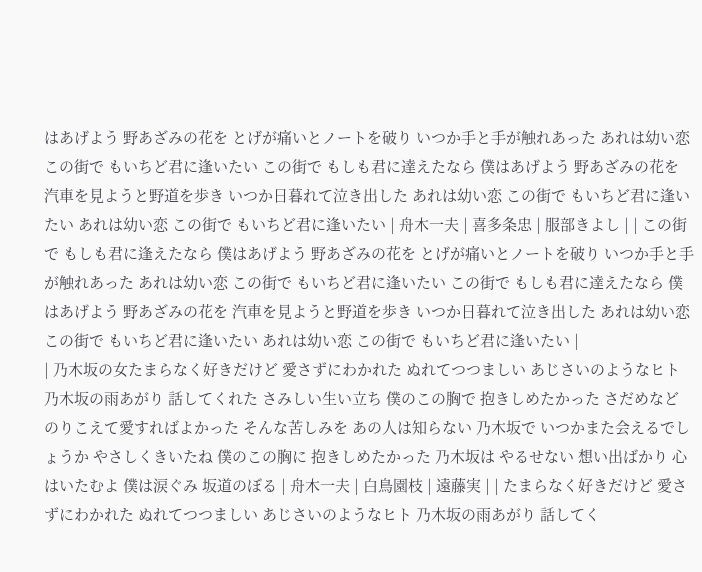はあげよう 野あざみの花を とげが痛いとノートを破り いつか手と手が触れあった あれは幼い恋 この街で もいちど君に逢いたい この街で もしも君に達えたなら 僕はあげよう 野あざみの花を 汽車を見ようと野道を歩き いつか日暮れて泣き出した あれは幼い恋 この街で もいちど君に逢いたい あれは幼い恋 この街で もいちど君に逢いたい | 舟木一夫 | 喜多条忠 | 服部きよし | | この街で もしも君に逢えたなら 僕はあげよう 野あざみの花を とげが痛いとノートを破り いつか手と手が触れあった あれは幼い恋 この街で もいちど君に逢いたい この街で もしも君に達えたなら 僕はあげよう 野あざみの花を 汽車を見ようと野道を歩き いつか日暮れて泣き出した あれは幼い恋 この街で もいちど君に逢いたい あれは幼い恋 この街で もいちど君に逢いたい |
| 乃木坂の女たまらなく好きだけど 愛さずにわかれた ぬれてつつましい あじさいのようなヒト 乃木坂の雨あがり 話してくれた さみしい生い立ち 僕のこの胸で 抱きしめたかった さだめなど のりこえて愛すればよかった そんな苦しみを あの人は知らない 乃木坂で いつかまた会えるでしょうか やさしくきいたね 僕のこの胸に 抱きしめたかった 乃木坂は やるせない 想い出ばかり 心はいたむよ 僕は涙ぐみ 坂道のぼる | 舟木一夫 | 白鳥園枝 | 遠藤実 | | たまらなく好きだけど 愛さずにわかれた ぬれてつつましい あじさいのようなヒト 乃木坂の雨あがり 話してく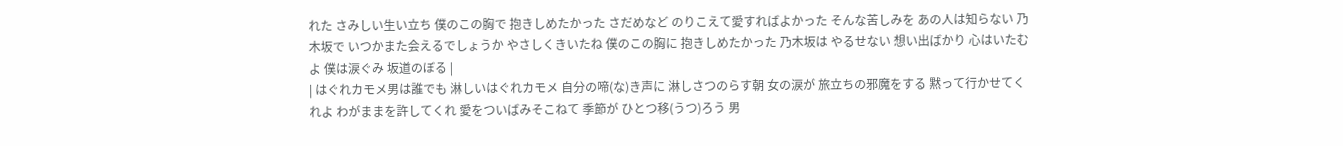れた さみしい生い立ち 僕のこの胸で 抱きしめたかった さだめなど のりこえて愛すればよかった そんな苦しみを あの人は知らない 乃木坂で いつかまた会えるでしょうか やさしくきいたね 僕のこの胸に 抱きしめたかった 乃木坂は やるせない 想い出ばかり 心はいたむよ 僕は涙ぐみ 坂道のぼる |
| はぐれカモメ男は誰でも 淋しいはぐれカモメ 自分の啼(な)き声に 淋しさつのらす朝 女の涙が 旅立ちの邪魔をする 黙って行かせてくれよ わがままを許してくれ 愛をついばみそこねて 季節が ひとつ移(うつ)ろう 男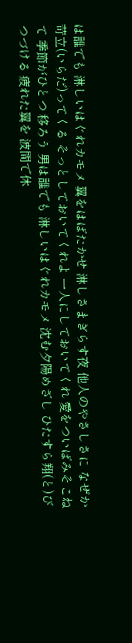は誰でも 淋しいはぐれカモメ 翼をはばたかせ 淋しさまぎらす夜 他人のやさしさに なぜか苛立(いらだ)ってくる そっとしておいてくれよ 一人にしておいてくれ 愛をついばみそこねて 季節がひとつ 移ろう 男は誰でも 淋しいはぐれカモメ 沈む夕陽めざし ひたすら翔(と)びつづける 疲れた翼を 波間で休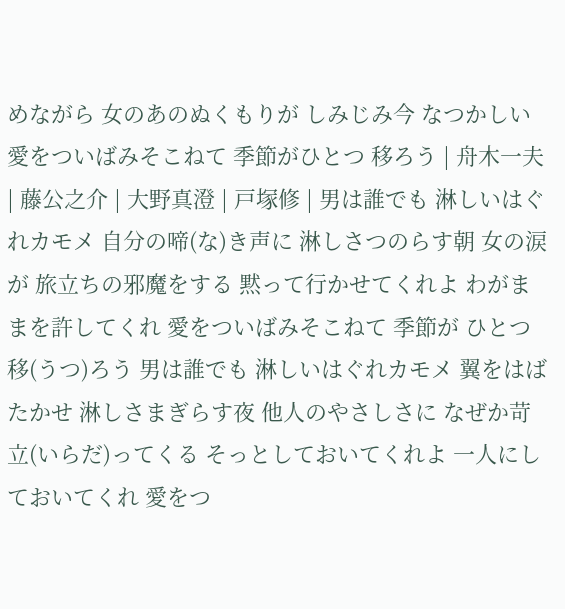めながら 女のあのぬくもりが しみじみ今 なつかしい 愛をついばみそこねて 季節がひとつ 移ろう | 舟木一夫 | 藤公之介 | 大野真澄 | 戸塚修 | 男は誰でも 淋しいはぐれカモメ 自分の啼(な)き声に 淋しさつのらす朝 女の涙が 旅立ちの邪魔をする 黙って行かせてくれよ わがままを許してくれ 愛をついばみそこねて 季節が ひとつ移(うつ)ろう 男は誰でも 淋しいはぐれカモメ 翼をはばたかせ 淋しさまぎらす夜 他人のやさしさに なぜか苛立(いらだ)ってくる そっとしておいてくれよ 一人にしておいてくれ 愛をつ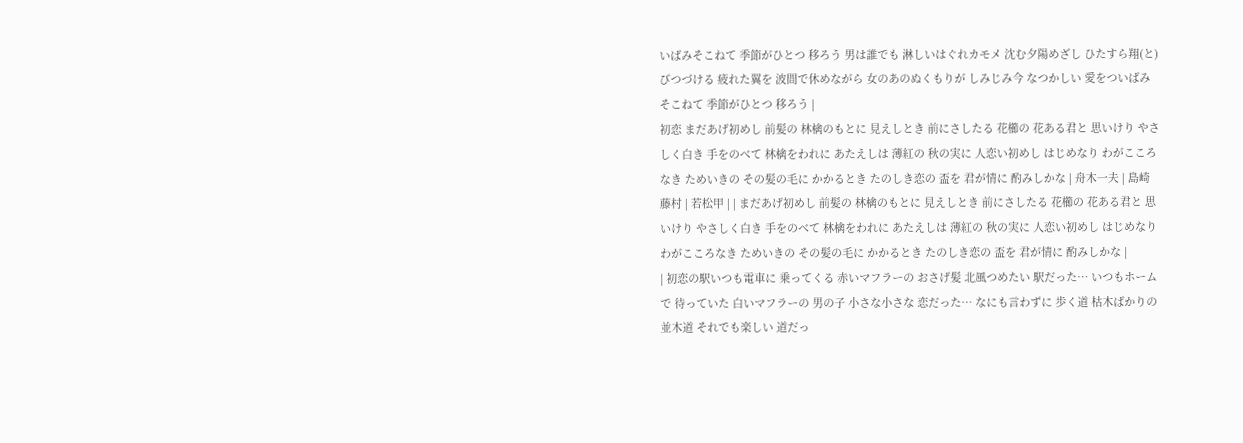いばみそこねて 季節がひとつ 移ろう 男は誰でも 淋しいはぐれカモメ 沈む夕陽めざし ひたすら翔(と)びつづける 疲れた翼を 波間で休めながら 女のあのぬくもりが しみじみ今 なつかしい 愛をついばみそこねて 季節がひとつ 移ろう |
初恋 まだあげ初めし 前髪の 林檎のもとに 見えしとき 前にさしたる 花櫛の 花ある君と 思いけり やさしく白き 手をのべて 林檎をわれに あたえしは 薄紅の 秋の実に 人恋い初めし はじめなり わがこころなき ためいきの その髪の毛に かかるとき たのしき恋の 盃を 君が情に 酌みしかな | 舟木一夫 | 島崎藤村 | 若松甲 | | まだあげ初めし 前髪の 林檎のもとに 見えしとき 前にさしたる 花櫛の 花ある君と 思いけり やさしく白き 手をのべて 林檎をわれに あたえしは 薄紅の 秋の実に 人恋い初めし はじめなり わがこころなき ためいきの その髪の毛に かかるとき たのしき恋の 盃を 君が情に 酌みしかな |
| 初恋の駅いつも電車に 乗ってくる 赤いマフラーの おさげ髪 北風つめたい 駅だった… いつもホームで 待っていた 白いマフラーの 男の子 小さな小さな 恋だった… なにも言わずに 歩く道 枯木ばかりの 並木道 それでも楽しい 道だっ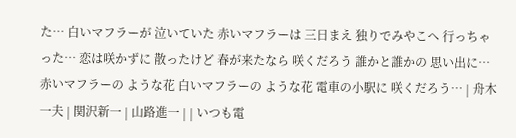た… 白いマフラーが 泣いていた 赤いマフラーは 三日まえ 独りでみやこへ 行っちゃった… 恋は咲かずに 散ったけど 春が来たなら 咲くだろう 誰かと誰かの 思い出に… 赤いマフラーの ような花 白いマフラーの ような花 電車の小駅に 咲くだろう… | 舟木一夫 | 関沢新一 | 山路進一 | | いつも電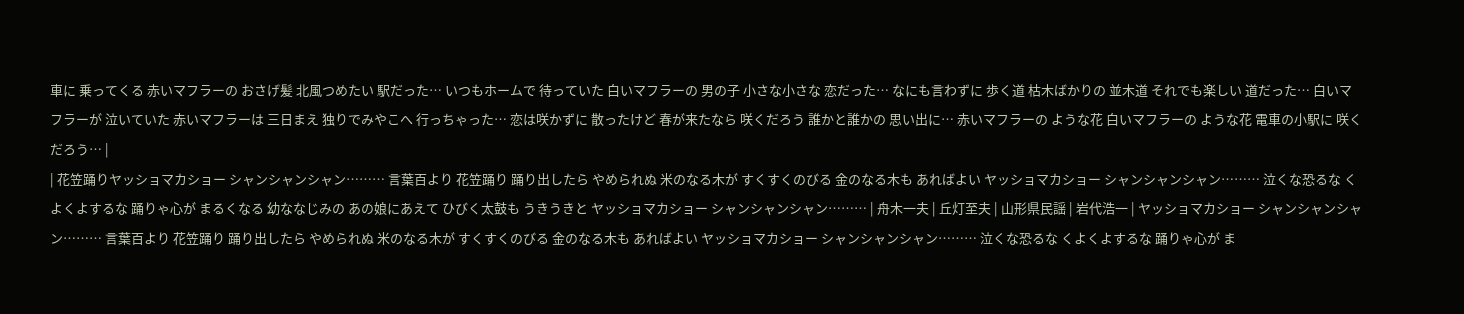車に 乗ってくる 赤いマフラーの おさげ髪 北風つめたい 駅だった… いつもホームで 待っていた 白いマフラーの 男の子 小さな小さな 恋だった… なにも言わずに 歩く道 枯木ばかりの 並木道 それでも楽しい 道だった… 白いマフラーが 泣いていた 赤いマフラーは 三日まえ 独りでみやこへ 行っちゃった… 恋は咲かずに 散ったけど 春が来たなら 咲くだろう 誰かと誰かの 思い出に… 赤いマフラーの ような花 白いマフラーの ような花 電車の小駅に 咲くだろう… |
| 花笠踊りヤッショマカショー シャンシャンシャン……… 言葉百より 花笠踊り 踊り出したら やめられぬ 米のなる木が すくすくのびる 金のなる木も あればよい ヤッショマカショー シャンシャンシャン……… 泣くな恐るな くよくよするな 踊りゃ心が まるくなる 幼ななじみの あの娘にあえて ひびく太鼓も うきうきと ヤッショマカショー シャンシャンシャン……… | 舟木一夫 | 丘灯至夫 | 山形県民謡 | 岩代浩一 | ヤッショマカショー シャンシャンシャン……… 言葉百より 花笠踊り 踊り出したら やめられぬ 米のなる木が すくすくのびる 金のなる木も あればよい ヤッショマカショー シャンシャンシャン……… 泣くな恐るな くよくよするな 踊りゃ心が ま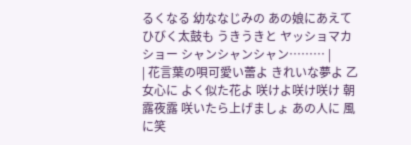るくなる 幼ななじみの あの娘にあえて ひびく太鼓も うきうきと ヤッショマカショー シャンシャンシャン……… |
| 花言葉の唄可愛い蕾よ きれいな夢よ 乙女心に よく似た花よ 咲けよ咲け咲け 朝露夜露 咲いたら上げましょ あの人に 風に笑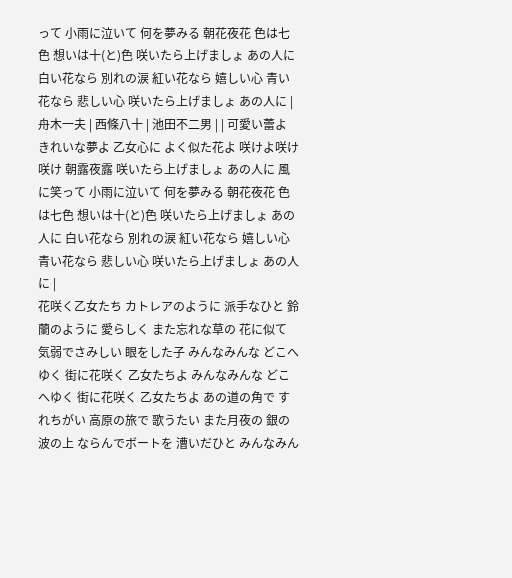って 小雨に泣いて 何を夢みる 朝花夜花 色は七色 想いは十(と)色 咲いたら上げましょ あの人に 白い花なら 別れの涙 紅い花なら 嬉しい心 青い花なら 悲しい心 咲いたら上げましょ あの人に | 舟木一夫 | 西條八十 | 池田不二男 | | 可愛い蕾よ きれいな夢よ 乙女心に よく似た花よ 咲けよ咲け咲け 朝露夜露 咲いたら上げましょ あの人に 風に笑って 小雨に泣いて 何を夢みる 朝花夜花 色は七色 想いは十(と)色 咲いたら上げましょ あの人に 白い花なら 別れの涙 紅い花なら 嬉しい心 青い花なら 悲しい心 咲いたら上げましょ あの人に |
花咲く乙女たち カトレアのように 派手なひと 鈴蘭のように 愛らしく また忘れな草の 花に似て 気弱でさみしい 眼をした子 みんなみんな どこへゆく 街に花咲く 乙女たちよ みんなみんな どこへゆく 街に花咲く 乙女たちよ あの道の角で すれちがい 高原の旅で 歌うたい また月夜の 銀の波の上 ならんでボートを 漕いだひと みんなみん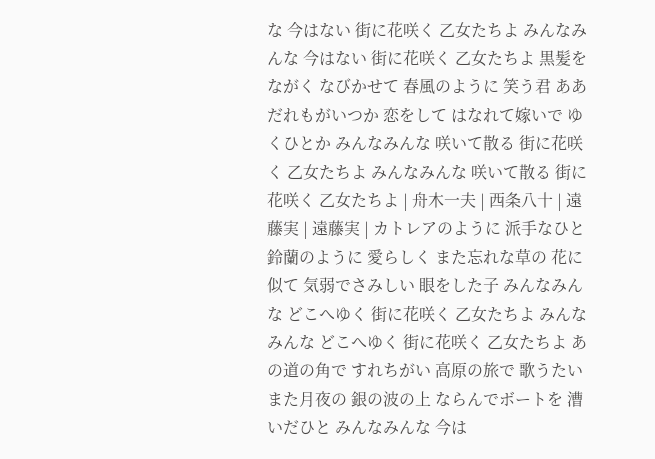な 今はない 街に花咲く 乙女たちよ みんなみんな 今はない 街に花咲く 乙女たちよ 黒髪をながく なびかせて 春風のように 笑う君 ああだれもがいつか 恋をして はなれて嫁いで ゆくひとか みんなみんな 咲いて散る 街に花咲く 乙女たちよ みんなみんな 咲いて散る 街に花咲く 乙女たちよ | 舟木一夫 | 西条八十 | 遠藤実 | 遠藤実 | カトレアのように 派手なひと 鈴蘭のように 愛らしく また忘れな草の 花に似て 気弱でさみしい 眼をした子 みんなみんな どこへゆく 街に花咲く 乙女たちよ みんなみんな どこへゆく 街に花咲く 乙女たちよ あの道の角で すれちがい 高原の旅で 歌うたい また月夜の 銀の波の上 ならんでボートを 漕いだひと みんなみんな 今は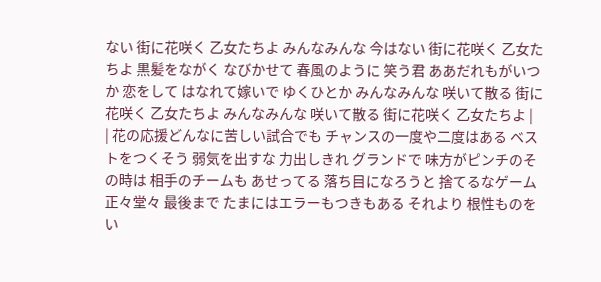ない 街に花咲く 乙女たちよ みんなみんな 今はない 街に花咲く 乙女たちよ 黒髪をながく なびかせて 春風のように 笑う君 ああだれもがいつか 恋をして はなれて嫁いで ゆくひとか みんなみんな 咲いて散る 街に花咲く 乙女たちよ みんなみんな 咲いて散る 街に花咲く 乙女たちよ |
| 花の応援どんなに苦しい試合でも チャンスの一度や二度はある ベストをつくそう 弱気を出すな 力出しきれ グランドで 味方がピンチのその時は 相手のチームも あせってる 落ち目になろうと 捨てるなゲーム 正々堂々 最後まで たまにはエラーもつきもある それより 根性ものをい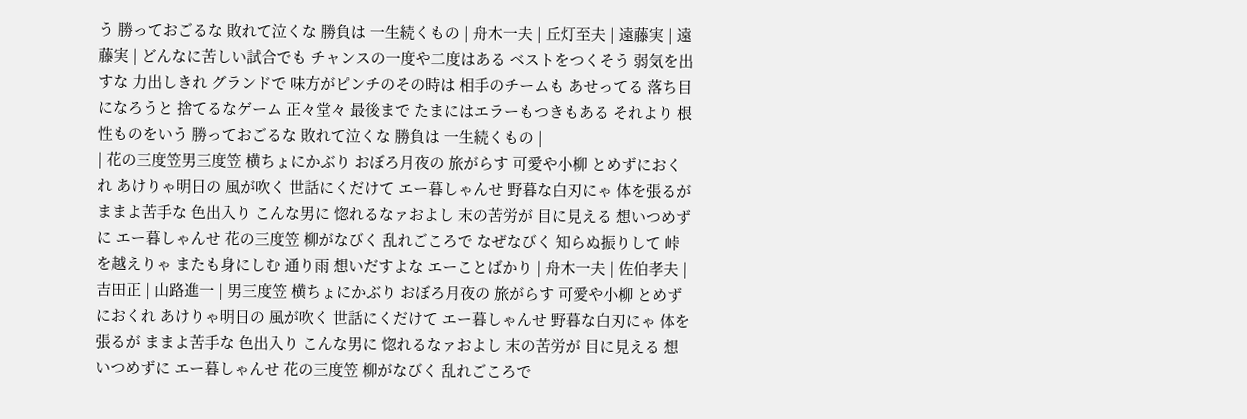う 勝っておごるな 敗れて泣くな 勝負は 一生続くもの | 舟木一夫 | 丘灯至夫 | 遠藤実 | 遠藤実 | どんなに苦しい試合でも チャンスの一度や二度はある ベストをつくそう 弱気を出すな 力出しきれ グランドで 味方がピンチのその時は 相手のチームも あせってる 落ち目になろうと 捨てるなゲーム 正々堂々 最後まで たまにはエラーもつきもある それより 根性ものをいう 勝っておごるな 敗れて泣くな 勝負は 一生続くもの |
| 花の三度笠男三度笠 横ちょにかぶり おぼろ月夜の 旅がらす 可愛や小柳 とめずにおくれ あけりゃ明日の 風が吹く 世話にくだけて エー暮しゃんせ 野暮な白刃にゃ 体を張るが ままよ苦手な 色出入り こんな男に 惚れるなァおよし 末の苦労が 目に見える 想いつめずに エー暮しゃんせ 花の三度笠 柳がなびく 乱れごころで なぜなびく 知らぬ振りして 峠を越えりゃ またも身にしむ 通り雨 想いだすよな エーことばかり | 舟木一夫 | 佐伯孝夫 | 吉田正 | 山路進一 | 男三度笠 横ちょにかぶり おぼろ月夜の 旅がらす 可愛や小柳 とめずにおくれ あけりゃ明日の 風が吹く 世話にくだけて エー暮しゃんせ 野暮な白刃にゃ 体を張るが ままよ苦手な 色出入り こんな男に 惚れるなァおよし 末の苦労が 目に見える 想いつめずに エー暮しゃんせ 花の三度笠 柳がなびく 乱れごころで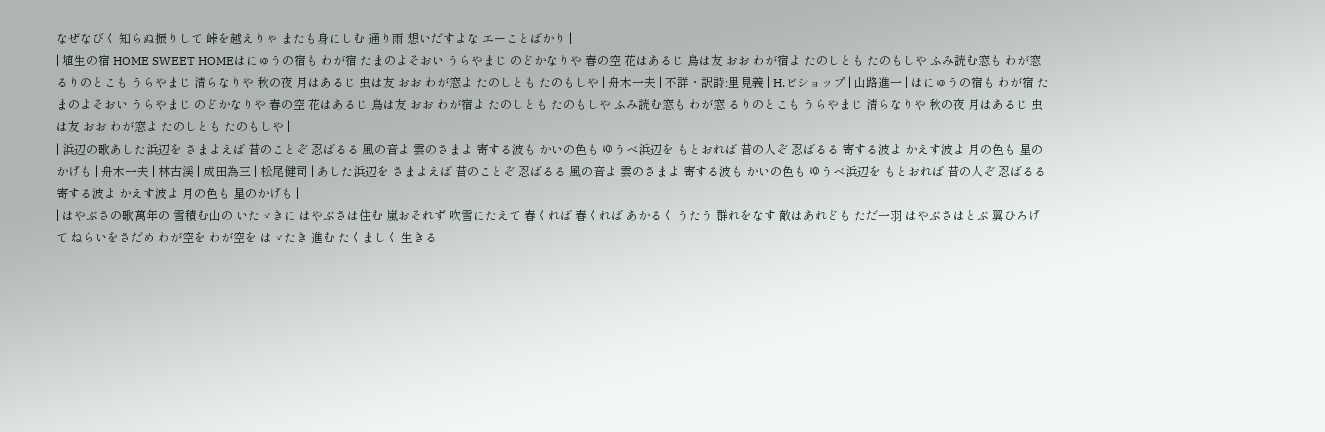なぜなびく 知らぬ振りして 峠を越えりゃ またも身にしむ 通り雨 想いだすよな エーことばかり |
| 埴生の宿 HOME SWEET HOMEはにゅうの宿も わが宿 たまのよそおい うらやまじ のどかなりや 春の空 花はあるじ 鳥は友 おお わが宿よ たのしとも たのもしや ふみ読む窓も わが窓 るりのとこも うらやまじ 清らなりや 秋の夜 月はあるじ 虫は友 おお わが窓よ たのしとも たのもしや | 舟木一夫 | 不詳・訳詩:里見義 | H.ビショップ | 山路進一 | はにゅうの宿も わが宿 たまのよそおい うらやまじ のどかなりや 春の空 花はあるじ 鳥は友 おお わが宿よ たのしとも たのもしや ふみ読む窓も わが窓 るりのとこも うらやまじ 清らなりや 秋の夜 月はあるじ 虫は友 おお わが窓よ たのしとも たのもしや |
| 浜辺の歌あした浜辺を さまよえば 昔のことぞ 忍ばるる 風の音よ 雲のさまよ 寄する波も かいの色も ゆうべ浜辺を もとおれば 昔の人ぞ 忍ばるる 寄する波よ かえす波よ 月の色も 星のかげも | 舟木一夫 | 林古渓 | 成田為三 | 松尾健司 | あした浜辺を さまよえば 昔のことぞ 忍ばるる 風の音よ 雲のさまよ 寄する波も かいの色も ゆうべ浜辺を もとおれば 昔の人ぞ 忍ばるる 寄する波よ かえす波よ 月の色も 星のかげも |
| はやぶさの歌萬年の 雪積む山の いたゞきに はやぶさは住む 嵐おそれず 吹雪にたえて 春くれば 春くれば あかるく うたう 群れをなす 敵はあれども ただ一羽 はやぶさはとぶ 翼ひろげて ねらいをさだめ わが空を わが空を はゞたき 進む たくましく 生きる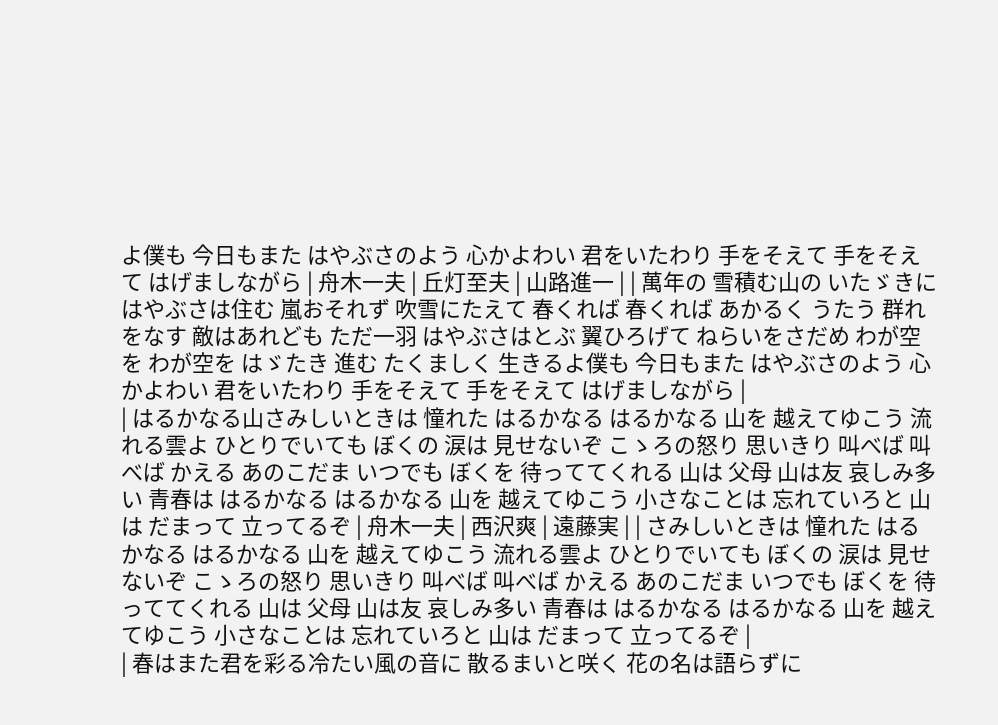よ僕も 今日もまた はやぶさのよう 心かよわい 君をいたわり 手をそえて 手をそえて はげましながら | 舟木一夫 | 丘灯至夫 | 山路進一 | | 萬年の 雪積む山の いたゞきに はやぶさは住む 嵐おそれず 吹雪にたえて 春くれば 春くれば あかるく うたう 群れをなす 敵はあれども ただ一羽 はやぶさはとぶ 翼ひろげて ねらいをさだめ わが空を わが空を はゞたき 進む たくましく 生きるよ僕も 今日もまた はやぶさのよう 心かよわい 君をいたわり 手をそえて 手をそえて はげましながら |
| はるかなる山さみしいときは 憧れた はるかなる はるかなる 山を 越えてゆこう 流れる雲よ ひとりでいても ぼくの 涙は 見せないぞ こゝろの怒り 思いきり 叫べば 叫べば かえる あのこだま いつでも ぼくを 待っててくれる 山は 父母 山は友 哀しみ多い 青春は はるかなる はるかなる 山を 越えてゆこう 小さなことは 忘れていろと 山は だまって 立ってるぞ | 舟木一夫 | 西沢爽 | 遠藤実 | | さみしいときは 憧れた はるかなる はるかなる 山を 越えてゆこう 流れる雲よ ひとりでいても ぼくの 涙は 見せないぞ こゝろの怒り 思いきり 叫べば 叫べば かえる あのこだま いつでも ぼくを 待っててくれる 山は 父母 山は友 哀しみ多い 青春は はるかなる はるかなる 山を 越えてゆこう 小さなことは 忘れていろと 山は だまって 立ってるぞ |
| 春はまた君を彩る冷たい風の音に 散るまいと咲く 花の名は語らずに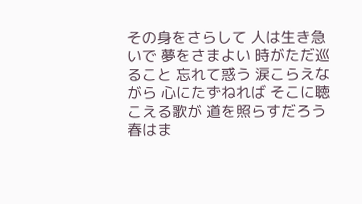その身をさらして 人は生き急いで 夢をさまよい 時がただ巡ること 忘れて惑う 涙こらえながら 心にたずねれば そこに聴こえる歌が 道を照らすだろう 春はま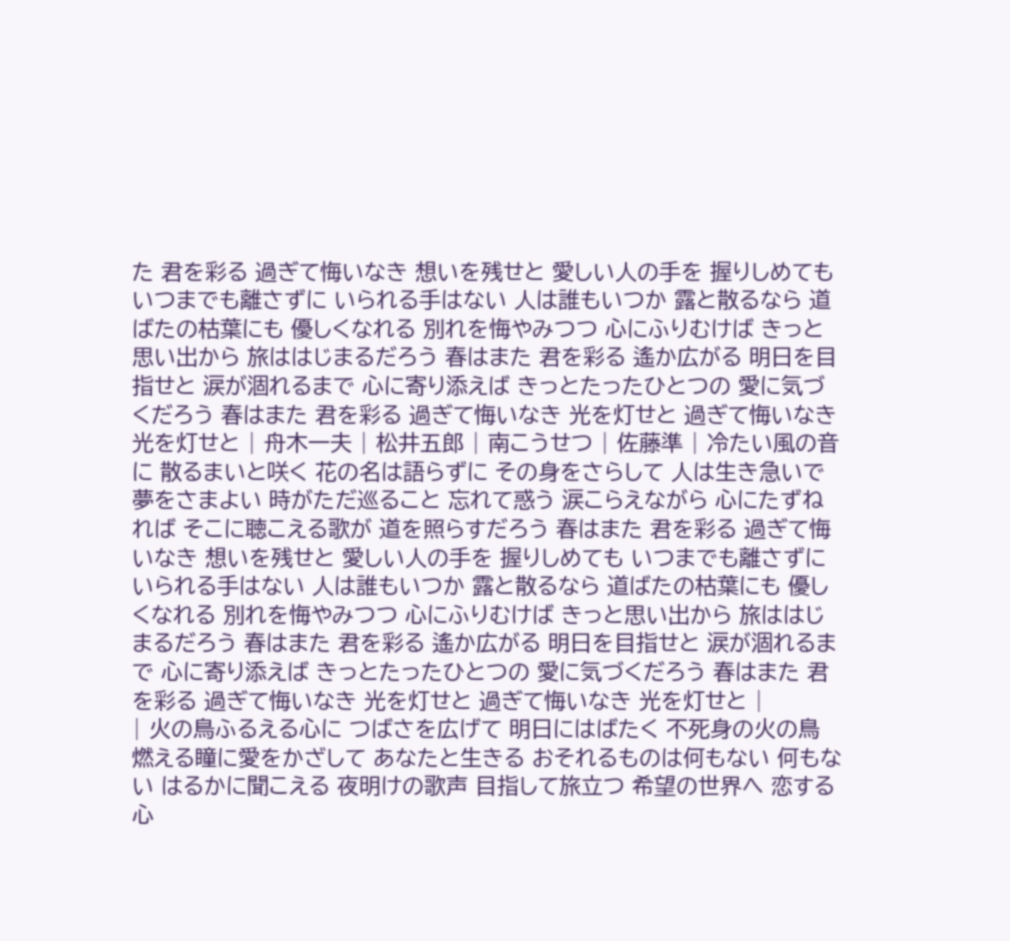た 君を彩る 過ぎて悔いなき 想いを残せと 愛しい人の手を 握りしめても いつまでも離さずに いられる手はない 人は誰もいつか 露と散るなら 道ばたの枯葉にも 優しくなれる 別れを悔やみつつ 心にふりむけば きっと思い出から 旅ははじまるだろう 春はまた 君を彩る 遙か広がる 明日を目指せと 涙が涸れるまで 心に寄り添えば きっとたったひとつの 愛に気づくだろう 春はまた 君を彩る 過ぎて悔いなき 光を灯せと 過ぎて悔いなき 光を灯せと | 舟木一夫 | 松井五郎 | 南こうせつ | 佐藤準 | 冷たい風の音に 散るまいと咲く 花の名は語らずに その身をさらして 人は生き急いで 夢をさまよい 時がただ巡ること 忘れて惑う 涙こらえながら 心にたずねれば そこに聴こえる歌が 道を照らすだろう 春はまた 君を彩る 過ぎて悔いなき 想いを残せと 愛しい人の手を 握りしめても いつまでも離さずに いられる手はない 人は誰もいつか 露と散るなら 道ばたの枯葉にも 優しくなれる 別れを悔やみつつ 心にふりむけば きっと思い出から 旅ははじまるだろう 春はまた 君を彩る 遙か広がる 明日を目指せと 涙が涸れるまで 心に寄り添えば きっとたったひとつの 愛に気づくだろう 春はまた 君を彩る 過ぎて悔いなき 光を灯せと 過ぎて悔いなき 光を灯せと |
| 火の鳥ふるえる心に つばさを広げて 明日にはばたく 不死身の火の鳥 燃える瞳に愛をかざして あなたと生きる おそれるものは何もない 何もない はるかに聞こえる 夜明けの歌声 目指して旅立つ 希望の世界へ 恋する心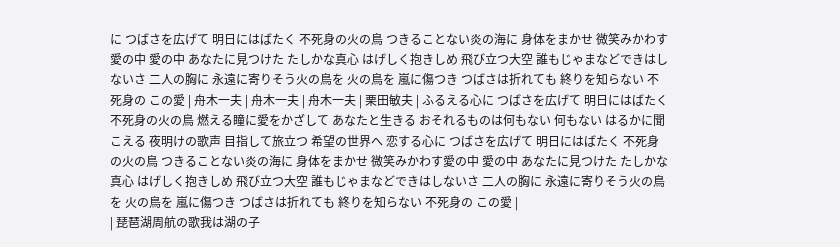に つばさを広げて 明日にはばたく 不死身の火の鳥 つきることない炎の海に 身体をまかせ 微笑みかわす愛の中 愛の中 あなたに見つけた たしかな真心 はげしく抱きしめ 飛び立つ大空 誰もじゃまなどできはしないさ 二人の胸に 永遠に寄りそう火の鳥を 火の鳥を 嵐に傷つき つばさは折れても 終りを知らない 不死身の この愛 | 舟木一夫 | 舟木一夫 | 舟木一夫 | 栗田敏夫 | ふるえる心に つばさを広げて 明日にはばたく 不死身の火の鳥 燃える瞳に愛をかざして あなたと生きる おそれるものは何もない 何もない はるかに聞こえる 夜明けの歌声 目指して旅立つ 希望の世界へ 恋する心に つばさを広げて 明日にはばたく 不死身の火の鳥 つきることない炎の海に 身体をまかせ 微笑みかわす愛の中 愛の中 あなたに見つけた たしかな真心 はげしく抱きしめ 飛び立つ大空 誰もじゃまなどできはしないさ 二人の胸に 永遠に寄りそう火の鳥を 火の鳥を 嵐に傷つき つばさは折れても 終りを知らない 不死身の この愛 |
| 琵琶湖周航の歌我は湖の子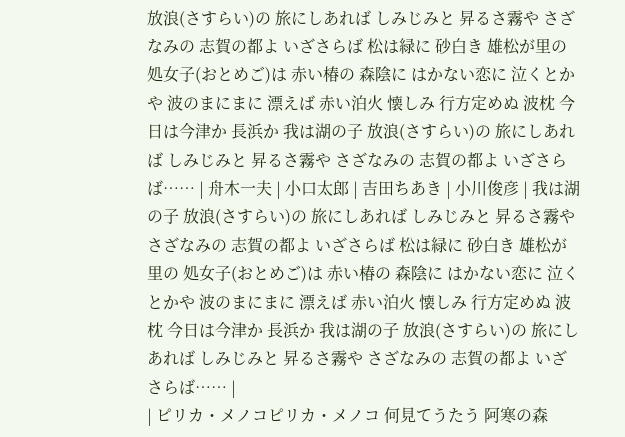放浪(さすらい)の 旅にしあれば しみじみと 昇るさ霧や さざなみの 志賀の都よ いざさらば 松は緑に 砂白き 雄松が里の 処女子(おとめご)は 赤い椿の 森陰に はかない恋に 泣くとかや 波のまにまに 漂えば 赤い泊火 懐しみ 行方定めぬ 波枕 今日は今津か 長浜か 我は湖の子 放浪(さすらい)の 旅にしあれば しみじみと 昇るさ霧や さざなみの 志賀の都よ いざさらば…… | 舟木一夫 | 小口太郎 | 吉田ちあき | 小川俊彦 | 我は湖の子 放浪(さすらい)の 旅にしあれば しみじみと 昇るさ霧や さざなみの 志賀の都よ いざさらば 松は緑に 砂白き 雄松が里の 処女子(おとめご)は 赤い椿の 森陰に はかない恋に 泣くとかや 波のまにまに 漂えば 赤い泊火 懐しみ 行方定めぬ 波枕 今日は今津か 長浜か 我は湖の子 放浪(さすらい)の 旅にしあれば しみじみと 昇るさ霧や さざなみの 志賀の都よ いざさらば…… |
| ピリカ・メノコピリカ・メノコ 何見てうたう 阿寒の森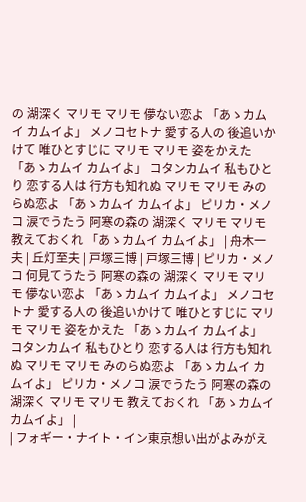の 湖深く マリモ マリモ 儚ない恋よ 「あゝカムイ カムイよ」 メノコセトナ 愛する人の 後追いかけて 唯ひとすじに マリモ マリモ 姿をかえた 「あゝカムイ カムイよ」 コタンカムイ 私もひとり 恋する人は 行方も知れぬ マリモ マリモ みのらぬ恋よ 「あゝカムイ カムイよ」 ピリカ・メノコ 涙でうたう 阿寒の森の 湖深く マリモ マリモ 教えておくれ 「あゝカムイ カムイよ」 | 舟木一夫 | 丘灯至夫 | 戸塚三博 | 戸塚三博 | ピリカ・メノコ 何見てうたう 阿寒の森の 湖深く マリモ マリモ 儚ない恋よ 「あゝカムイ カムイよ」 メノコセトナ 愛する人の 後追いかけて 唯ひとすじに マリモ マリモ 姿をかえた 「あゝカムイ カムイよ」 コタンカムイ 私もひとり 恋する人は 行方も知れぬ マリモ マリモ みのらぬ恋よ 「あゝカムイ カムイよ」 ピリカ・メノコ 涙でうたう 阿寒の森の 湖深く マリモ マリモ 教えておくれ 「あゝカムイ カムイよ」 |
| フォギー・ナイト・イン東京想い出がよみがえ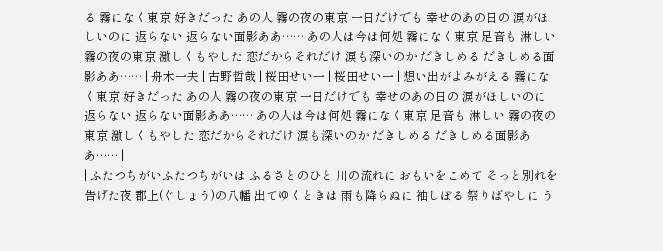る 霧になく東京 好きだった あの人 霧の夜の東京 一日だけでも 幸せのあの日の 涙がほしいのに 返らない 返らない面影ああ…… あの人は今は何処 霧になく東京 足音も 淋しい 霧の夜の東京 激しくもやした 恋だからそれだけ 涙も深いのか だきしめる だきしめる面影ああ…… | 舟木一夫 | 古野哲哉 | 桜田せい一 | 桜田せい一 | 想い出がよみがえる 霧になく東京 好きだった あの人 霧の夜の東京 一日だけでも 幸せのあの日の 涙がほしいのに 返らない 返らない面影ああ…… あの人は今は何処 霧になく東京 足音も 淋しい 霧の夜の東京 激しくもやした 恋だからそれだけ 涙も深いのか だきしめる だきしめる面影ああ…… |
| ふたつちがいふたつちがいは ふるさとのひと 川の流れに おもいをこめて そっと別れを 告げた夜 郡上(ぐしょう)の八幡 出てゆくときは 雨も降らぬに 袖しぼる 祭りばやしに う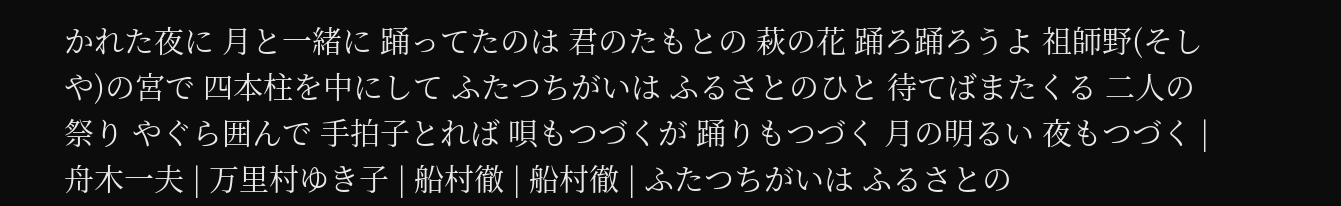かれた夜に 月と一緒に 踊ってたのは 君のたもとの 萩の花 踊ろ踊ろうよ 祖師野(そしや)の宮で 四本柱を中にして ふたつちがいは ふるさとのひと 待てばまたくる 二人の祭り やぐら囲んで 手拍子とれば 唄もつづくが 踊りもつづく 月の明るい 夜もつづく | 舟木一夫 | 万里村ゆき子 | 船村徹 | 船村徹 | ふたつちがいは ふるさとの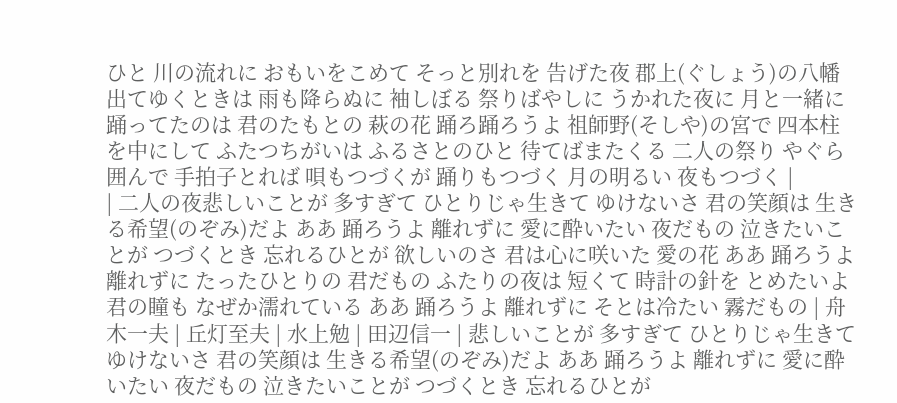ひと 川の流れに おもいをこめて そっと別れを 告げた夜 郡上(ぐしょう)の八幡 出てゆくときは 雨も降らぬに 袖しぼる 祭りばやしに うかれた夜に 月と一緒に 踊ってたのは 君のたもとの 萩の花 踊ろ踊ろうよ 祖師野(そしや)の宮で 四本柱を中にして ふたつちがいは ふるさとのひと 待てばまたくる 二人の祭り やぐら囲んで 手拍子とれば 唄もつづくが 踊りもつづく 月の明るい 夜もつづく |
| 二人の夜悲しいことが 多すぎて ひとりじゃ生きて ゆけないさ 君の笑顔は 生きる希望(のぞみ)だよ ああ 踊ろうよ 離れずに 愛に酔いたい 夜だもの 泣きたいことが つづくとき 忘れるひとが 欲しいのさ 君は心に咲いた 愛の花 ああ 踊ろうよ 離れずに たったひとりの 君だもの ふたりの夜は 短くて 時計の針を とめたいよ 君の瞳も なぜか濡れている ああ 踊ろうよ 離れずに そとは冷たい 霧だもの | 舟木一夫 | 丘灯至夫 | 水上勉 | 田辺信一 | 悲しいことが 多すぎて ひとりじゃ生きて ゆけないさ 君の笑顔は 生きる希望(のぞみ)だよ ああ 踊ろうよ 離れずに 愛に酔いたい 夜だもの 泣きたいことが つづくとき 忘れるひとが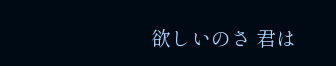欲しいのさ 君は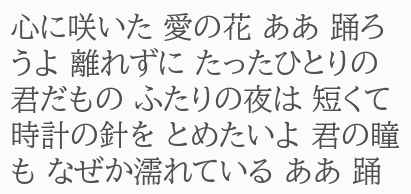心に咲いた 愛の花 ああ 踊ろうよ 離れずに たったひとりの 君だもの ふたりの夜は 短くて 時計の針を とめたいよ 君の瞳も なぜか濡れている ああ 踊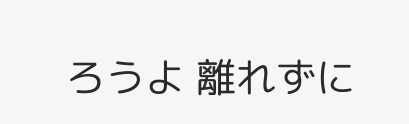ろうよ 離れずに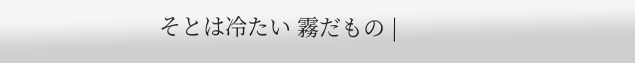そとは冷たい 霧だもの |